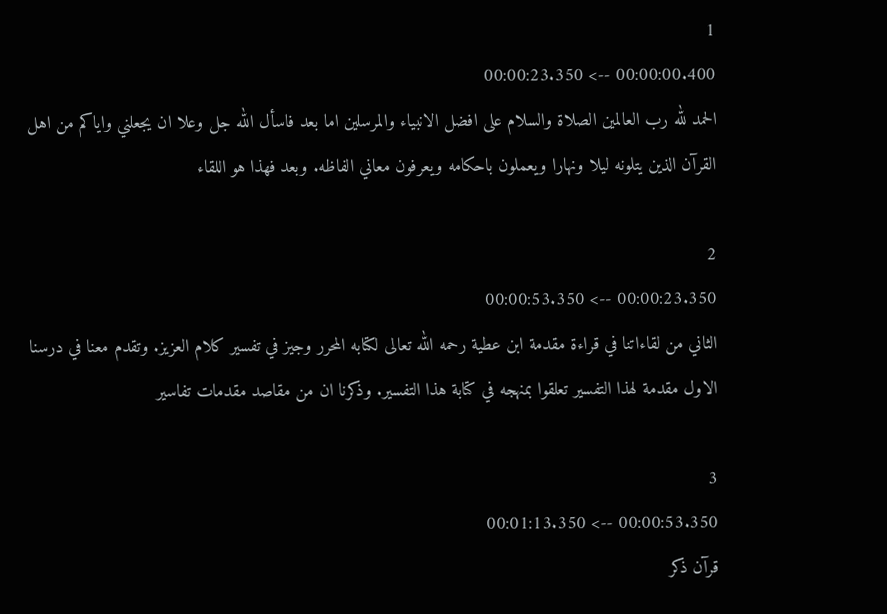1
00:00:00.400 --> 00:00:23.350
الحمد لله رب العالمين الصلاة والسلام على افضل الانبياء والمرسلين اما بعد فاسأل الله جل وعلا ان يجعلني واياكم من اهل القرآن الذين يتلونه ليلا ونهارا ويعملون باحكامه ويعرفون معاني الفاظه. وبعد فهذا هو اللقاء

2
00:00:23.350 --> 00:00:53.350
الثاني من لقاءاتنا في قراءة مقدمة ابن عطية رحمه الله تعالى لكتابه المحرر وجيز في تفسير كلام العزيز. وتقدم معنا في درسنا الاول مقدمة لهذا التفسير تعلقوا بمنهجه في كتابة هذا التفسير. وذكرنا ان من مقاصد مقدمات تفاسير

3
00:00:53.350 --> 00:01:13.350
قرآن ذكر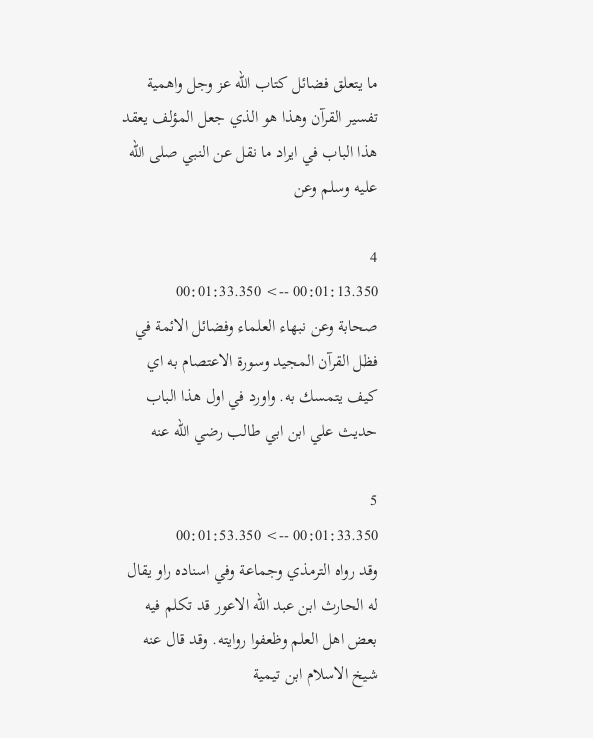ما يتعلق فضائل كتاب الله عز وجل واهمية تفسير القرآن وهذا هو الذي جعل المؤلف يعقد هذا الباب في ايراد ما نقل عن النبي صلى الله عليه وسلم وعن

4
00:01:13.350 --> 00:01:33.350
صحابة وعن نبهاء العلماء وفضائل الائمة في فظل القرآن المجيد وسورة الاعتصام به اي كيف يتمسك به. واورد في اول هذا الباب حديث علي ابن ابي طالب رضي الله عنه

5
00:01:33.350 --> 00:01:53.350
وقد رواه الترمذي وجماعة وفي اسناده راو يقال له الحارث ابن عبد الله الاعور قد تكلم فيه بعض اهل العلم وظعفوا روايته. وقد قال عنه شيخ الاسلام ابن تيمية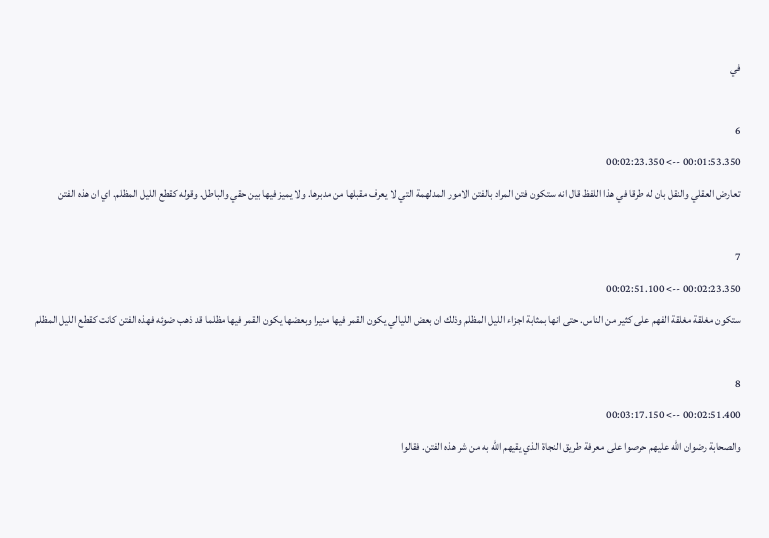في

6
00:01:53.350 --> 00:02:23.350
تعارض العقلي والنقل بان له طرقا في هذا اللفظ قال انه ستكون فتن المراد بالفتن الامور المدلهمة التي لا يعرف مقبلها من مدبرها. ولا يميز فيها بين حقي والباطل. وقوله كقطع الليل المظلم. اي ان هذه الفتن

7
00:02:23.350 --> 00:02:51.100
ستكون مغلقة مغلقة الفهم على كثير من الناس. حتى انها بمثابة اجزاء الليل المظلم وذلك ان بعض الليالي يكون القمر فيها منيرا وبعضها يكون القمر فيها مظلما قد ذهب ضوئه فهذه الفتن كانت كقطع الليل المظلم

8
00:02:51.400 --> 00:03:17.150
والصحابة رضوان الله عليهم حرصوا على معرفة طريق النجاة الذي يقيهم الله به من شر هذه الفتن. فقالوا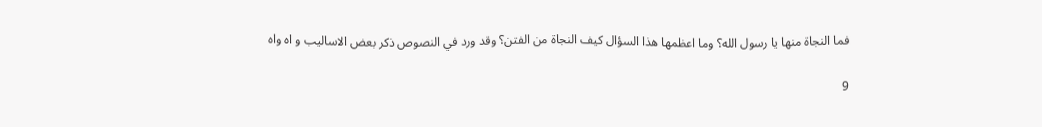فما النجاة منها يا رسول الله؟ وما اعظمها هذا السؤال كيف النجاة من الفتن؟ وقد ورد في النصوص ذكر بعض الاساليب و اه واه

9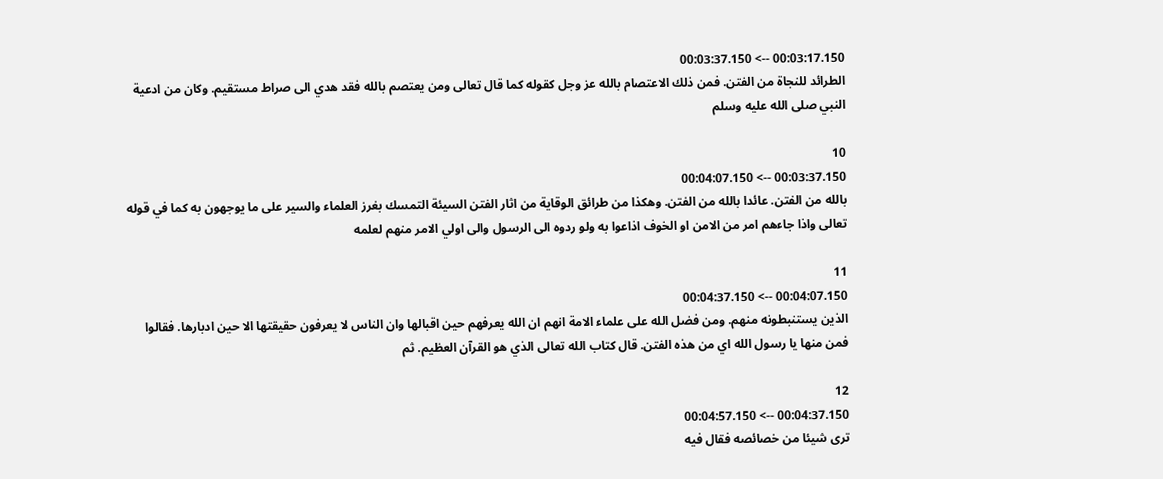00:03:17.150 --> 00:03:37.150
الطرائد للنجاة من الفتن. فمن ذلك الاعتصام بالله عز وجل كقوله كما قال تعالى ومن يعتصم بالله فقد هدي الى صراط مستقيم. وكان من ادعية النبي صلى الله عليه وسلم

10
00:03:37.150 --> 00:04:07.150
بالله من الفتن. عائدا بالله من الفتن. وهكذا من طرائق الوقاية من اثار الفتن السيئة التمسك بغرز العلماء والسير على ما يوجهون به كما في قوله تعالى واذا جاءهم امر من الامن او الخوف اذاعوا به ولو ردوه الى الرسول والى اولي الامر منهم لعلمه

11
00:04:07.150 --> 00:04:37.150
الذين يستنبطونه منهم. ومن فضل الله على علماء الامة انهم ان الله يعرفهم حين اقبالها وان الناس لا يعرفون حقيقتها الا حين ادبارها. فقالوا فمن منها يا رسول الله اي من هذه الفتن. قال كتاب الله تعالى الذي هو القرآن العظيم. ثم

12
00:04:37.150 --> 00:04:57.150
ترى شيئا من خصائصه فقال فيه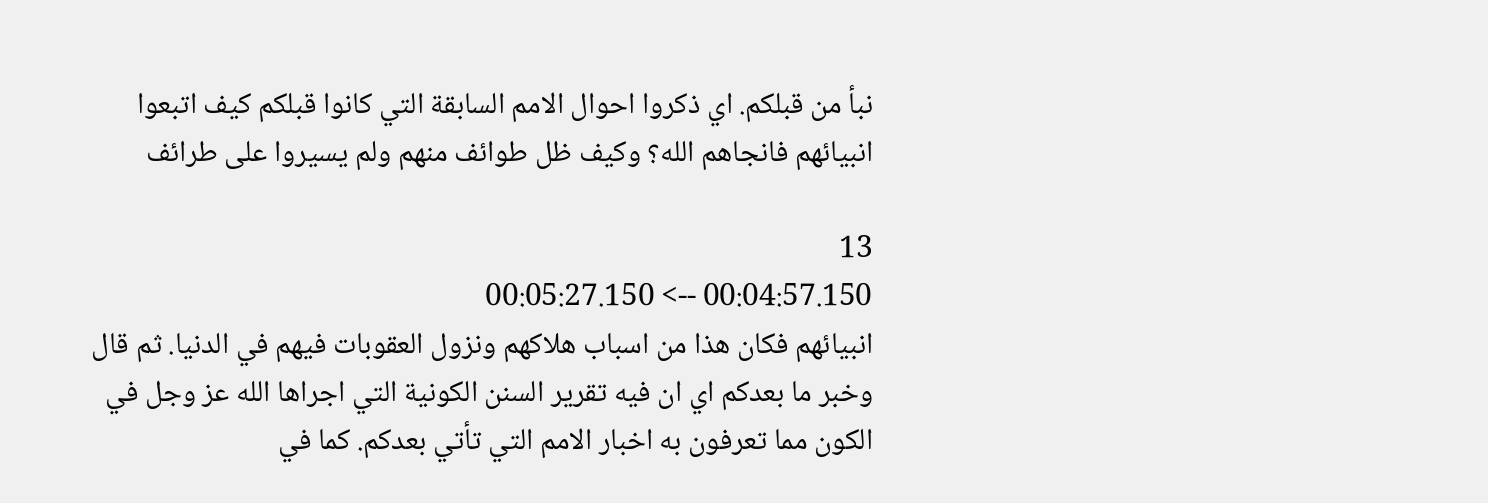نبأ من قبلكم. اي ذكروا احوال الامم السابقة التي كانوا قبلكم كيف اتبعوا انبيائهم فانجاهم الله؟ وكيف ظل طوائف منهم ولم يسيروا على طرائف

13
00:04:57.150 --> 00:05:27.150
انبيائهم فكان هذا من اسباب هلاكهم ونزول العقوبات فيهم في الدنيا. ثم قال وخبر ما بعدكم اي ان فيه تقرير السنن الكونية التي اجراها الله عز وجل في الكون مما تعرفون به اخبار الامم التي تأتي بعدكم. كما في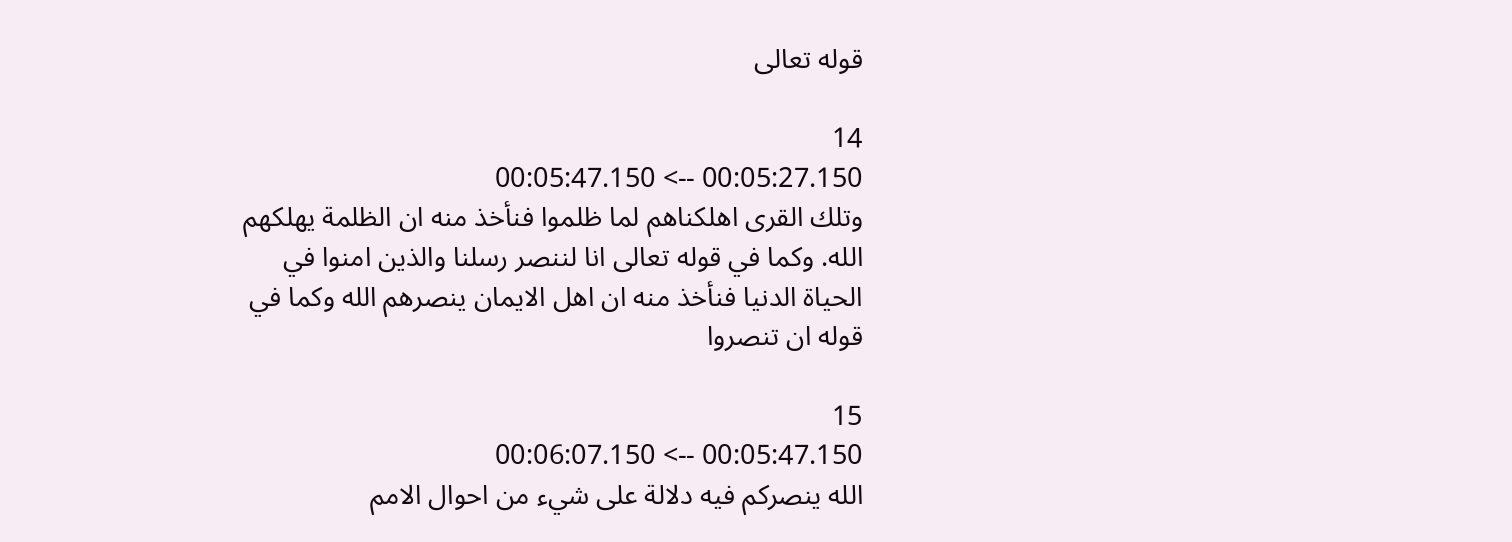قوله تعالى

14
00:05:27.150 --> 00:05:47.150
وتلك القرى اهلكناهم لما ظلموا فنأخذ منه ان الظلمة يهلكهم الله. وكما في قوله تعالى انا لننصر رسلنا والذين امنوا في الحياة الدنيا فنأخذ منه ان اهل الايمان ينصرهم الله وكما في قوله ان تنصروا

15
00:05:47.150 --> 00:06:07.150
الله ينصركم فيه دلالة على شيء من احوال الامم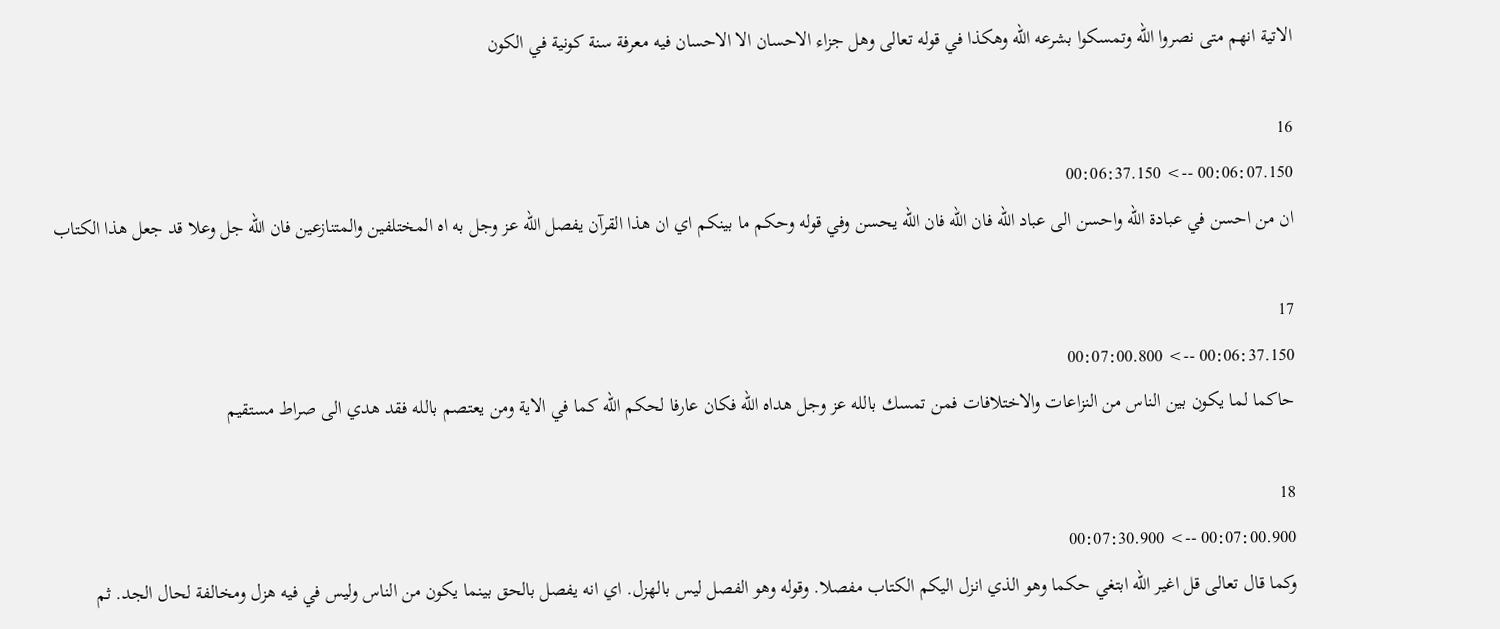الاتية انهم متى نصروا الله وتمسكوا بشرعه الله وهكذا في قوله تعالى وهل جزاء الاحسان الا الاحسان فيه معرفة سنة كونية في الكون

16
00:06:07.150 --> 00:06:37.150
ان من احسن في عبادة الله واحسن الى عباد الله فان الله فان الله يحسن وفي قوله وحكم ما بينكم اي ان هذا القرآن يفصل الله عز وجل به اه المختلفين والمتنازعين فان الله جل وعلا قد جعل هذا الكتاب

17
00:06:37.150 --> 00:07:00.800
حاكما لما يكون بين الناس من النزاعات والاختلافات فمن تمسك بالله عز وجل هداه الله فكان عارفا لحكم الله كما في الاية ومن يعتصم بالله فقد هدي الى صراط مستقيم

18
00:07:00.900 --> 00:07:30.900
وكما قال تعالى قل اغير الله ابتغي حكما وهو الذي انزل اليكم الكتاب مفصلا. وقوله وهو الفصل ليس بالهزل. اي انه يفصل بالحق بينما يكون من الناس وليس في فيه هزل ومخالفة لحال الجد. ثم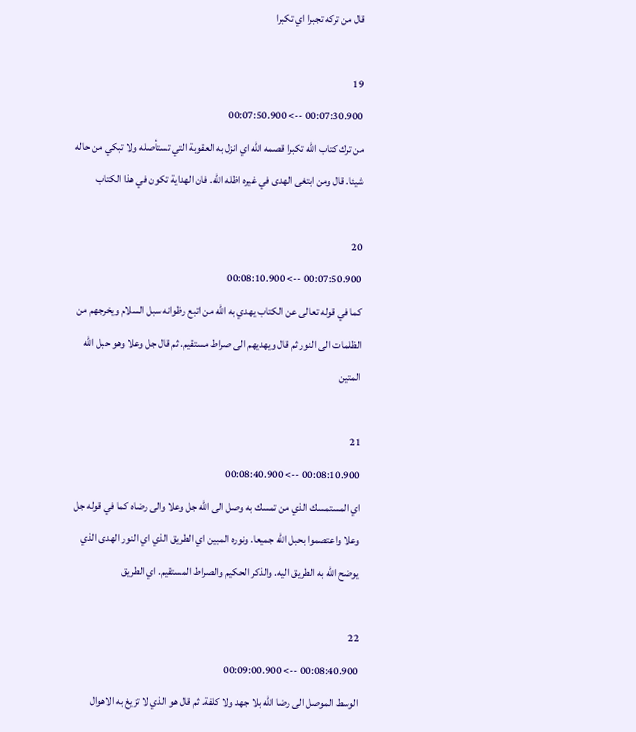قال من تركه تجبرا اي تكبرا

19
00:07:30.900 --> 00:07:50.900
من ترك كتاب الله تكبرا قصمه الله اي انزل به العقوبة التي تستأصله ولا تبكي من حاله شيئا. قال ومن ابتغى الهدى في غيره اظله الله. فان الهداية تكون في هذا الكتاب

20
00:07:50.900 --> 00:08:10.900
كما في قوله تعالى عن الكتاب يهدي به الله من اتبع رظوانه سبل السلام ويخرجهم من الظلمات الى النور ثم قال ويهديهم الى صراط مستقيم. ثم قال جل وعلا وهو حبل الله المتين

21
00:08:10.900 --> 00:08:40.900
اي المستمسك الذي من تمسك به وصل الى الله جل وعلا والى رضاه كما في قوله جل وعلا واعتصموا بحبل الله جميعا. ونوره المبين اي الطريق الذي اي النور الهدى الذي يوضح الله به الطريق اليه. والذكر الحكيم والصراط المستقيم. اي الطريق

22
00:08:40.900 --> 00:09:00.900
الوسط الموصل الى رضا الله بلا جهد ولا كلفة. ثم قال هو الذي لا تزيغ به الاهوال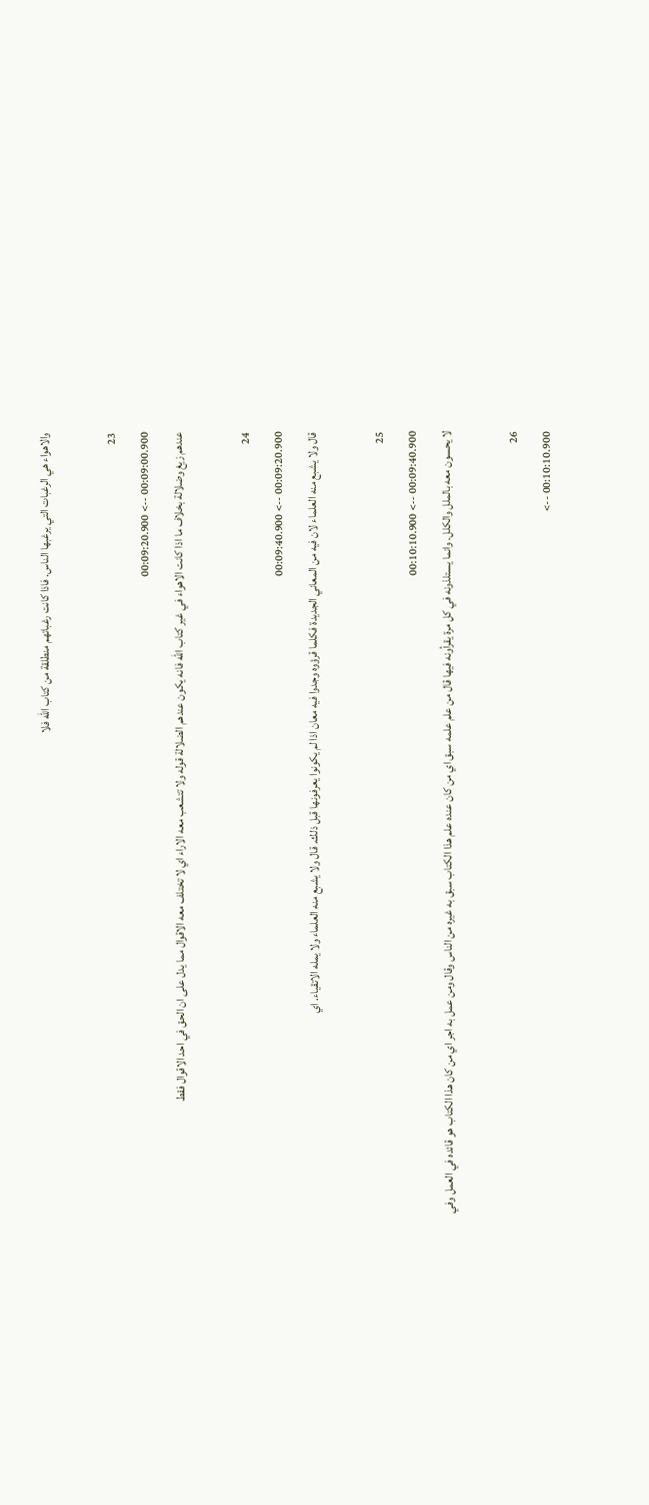والاهواء هي الرغبات التي يرغبها الناس. فاذا كانت رغباتهم منطلقة من كتاب الله فلا

23
00:09:00.900 --> 00:09:20.900
عندهم زيغ وضلالة بخلاف ما اذا كانت الاهواء في غير كتاب الله فانه يكون عندهم الضلالة قوله ولا تتشعب معه الاراء اي لا تختلف معه الاقوال مما يدل على ان الحق في احد الاقوال فقط

24
00:09:20.900 --> 00:09:40.900
قال ولا يشبع منه العلماء لان فيه من المعاني الجديدة فكلما قرؤوه وجدوا فيه معان اذا لم يكونوا يعرفونها قبل ذلك. قال ولا يشبع منه العلماء ولا يمله الاتقياء. اي

25
00:09:40.900 --> 00:10:10.900
لا يحسون معه بالملل والكلل. وانما يستلذونه في كل مرة يقرأونه فيها قال من علم علمه سبق اي من كان عنده علم هذا الكتاب سبق به غيره من الناس وقال ومن عمل به اجر اي من كان هذا الكتاب هو قائده في العمل وفي

26
00:10:10.900 -->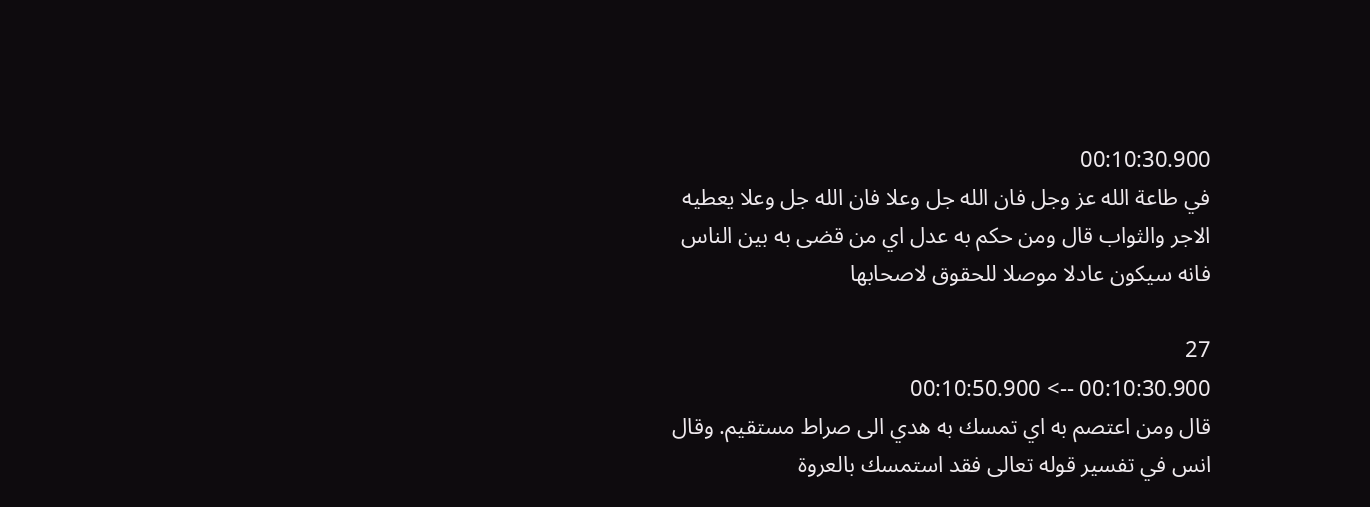00:10:30.900
في طاعة الله عز وجل فان الله جل وعلا فان الله جل وعلا يعطيه الاجر والثواب قال ومن حكم به عدل اي من قضى به بين الناس فانه سيكون عادلا موصلا للحقوق لاصحابها

27
00:10:30.900 --> 00:10:50.900
قال ومن اعتصم به اي تمسك به هدي الى صراط مستقيم. وقال انس في تفسير قوله تعالى فقد استمسك بالعروة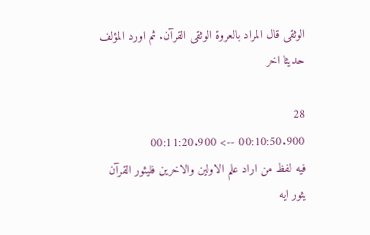الوثقى قال المراد بالعروة الوثقى القرآن. ثم اورد المؤلف حديثا اخر

28
00:10:50.900 --> 00:11:20.900
فيه لفظ من اراد علم الاولين والاخرين فليثور القرآن يثور ايه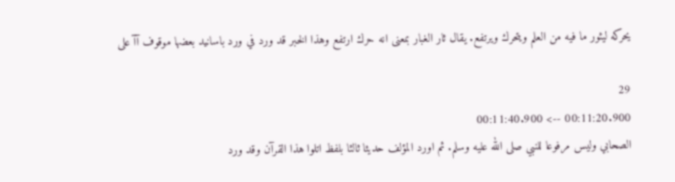يحركه ليثور ما فيه من العلم ويتحرك ويرتفع. يقال ثار الغبار بمعنى انه حرك ارتفع وهذا الخبر قد ورد في ورد باسانيد بعضها موقوف آآ على

29
00:11:20.900 --> 00:11:40.900
الصحابي وليس مرفوعا للنبي صلى الله عليه وسلم. ثم اورد المؤلف حديثا ثالثا بلفظ اتلوا هذا القرآن وقد ورد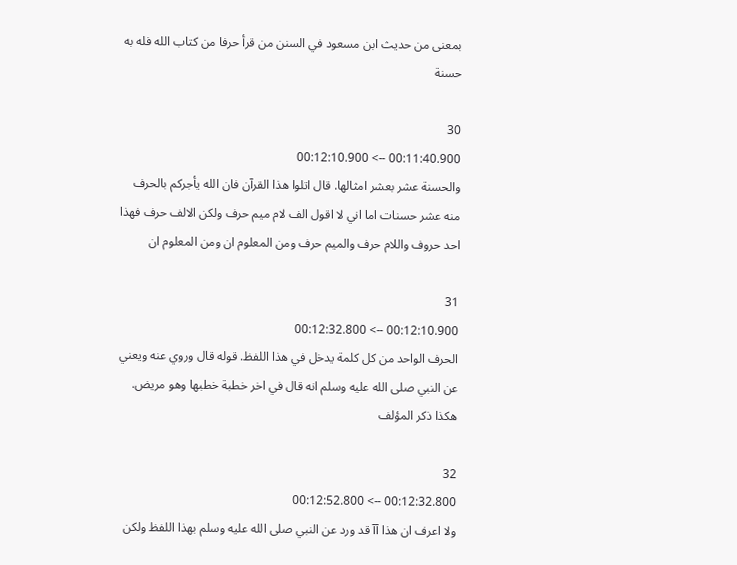بمعنى من حديث ابن مسعود في السنن من قرأ حرفا من كتاب الله فله به حسنة

30
00:11:40.900 --> 00:12:10.900
والحسنة عشر بعشر امثالها. قال اتلوا هذا القرآن فان الله يأجركم بالحرف منه عشر حسنات اما اني لا اقول الف لام ميم حرف ولكن الالف حرف فهذا احد حروف واللام حرف والميم حرف ومن المعلوم ان ومن المعلوم ان

31
00:12:10.900 --> 00:12:32.800
الحرف الواحد من كل كلمة يدخل في هذا اللفظ. قوله قال وروي عنه ويعني عن النبي صلى الله عليه وسلم انه قال في اخر خطبة خطبها وهو مريض. هكذا ذكر المؤلف

32
00:12:32.800 --> 00:12:52.800
ولا اعرف ان هذا آآ قد ورد عن النبي صلى الله عليه وسلم بهذا اللفظ ولكن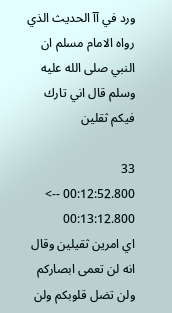ورد في آآ الحديث الذي رواه الامام مسلم ان النبي صلى الله عليه وسلم قال اني تارك فيكم ثقلين

33
00:12:52.800 --> 00:13:12.800
اي امرين ثقيلين وقال انه لن تعمى ابصاركم ولن تضل قلوبكم ولن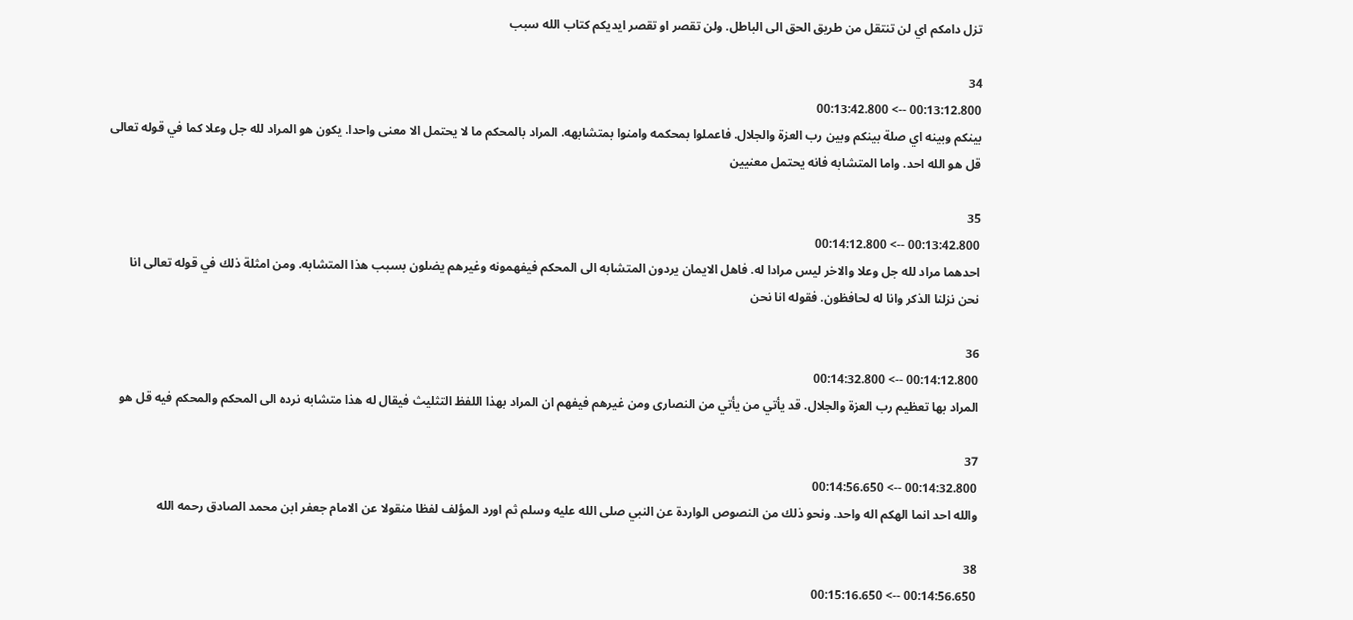تزل دامكم اي لن تنتقل من طريق الحق الى الباطل. ولن تقصر او تقصر ايديكم كتاب الله سبب

34
00:13:12.800 --> 00:13:42.800
بينكم وبينه اي صلة بينكم وبين رب العزة والجلال. فاعملوا بمحكمه وامنوا بمتشابهه. المراد بالمحكم ما لا يحتمل الا معنى واحدا. يكون هو المراد لله جل وعلا كما في قوله تعالى قل هو الله احد. واما المتشابه فانه يحتمل معنيين

35
00:13:42.800 --> 00:14:12.800
احدهما مراد لله جل وعلا والاخر ليس مرادا له. فاهل الايمان يردون المتشابه الى المحكم فيفهمونه وغيرهم يضلون بسبب هذا المتشابه. ومن امثلة ذلك في قوله تعالى انا نحن نزلنا الذكر وانا له لحافظون. فقوله انا نحن

36
00:14:12.800 --> 00:14:32.800
المراد بها تعظيم رب العزة والجلال. قد يأتي من يأتي من النصارى ومن غيرهم فيفهم ان المراد بهذا اللفظ التثليث فيقال له هذا متشابه نرده الى المحكم والمحكم فيه قل هو

37
00:14:32.800 --> 00:14:56.650
والله احد انما الهكم اله واحد. ونحو ذلك من النصوص الواردة عن النبي صلى الله عليه وسلم ثم اورد المؤلف لفظا منقولا عن الامام جعفر ابن محمد الصادق رحمه الله

38
00:14:56.650 --> 00:15:16.650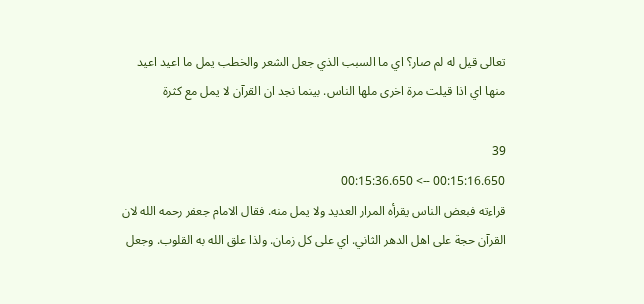تعالى قيل له لم صار؟ اي ما السبب الذي جعل الشعر والخطب يمل ما اعيد اعيد منها اي اذا قيلت مرة اخرى ملها الناس. بينما نجد ان القرآن لا يمل مع كثرة

39
00:15:16.650 --> 00:15:36.650
قراءته فبعض الناس يقرأه المرار العديد ولا يمل منه. فقال الامام جعفر رحمه الله لان القرآن حجة على اهل الدهر الثاني. اي على كل زمان. ولذا علق الله به القلوب. وجعل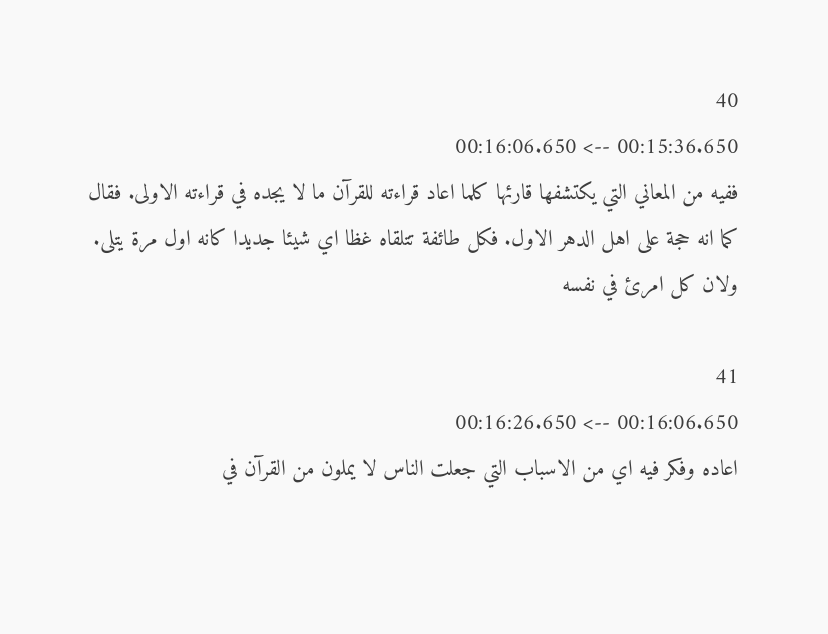40
00:15:36.650 --> 00:16:06.650
ففيه من المعاني التي يكتشفها قارئها كلما اعاد قراءته للقرآن ما لا يجده في قراءته الاولى. فقال كما انه حجة على اهل الدهر الاول. فكل طائفة تتلقاه غظا اي شيئا جديدا كانه اول مرة يتلى. ولان كل امرئ في نفسه

41
00:16:06.650 --> 00:16:26.650
اعاده وفكر فيه اي من الاسباب التي جعلت الناس لا يملون من القرآن في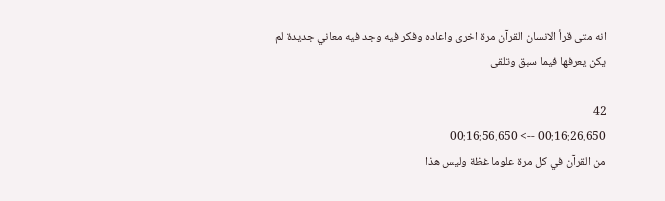انه متى قرأ الانسان القرآن مرة اخرى واعاده وفكر فيه وجد فيه معاني جديدة لم يكن يعرفها فيما سبق وتلقى

42
00:16:26.650 --> 00:16:56.650
من القرآن في كل مرة علوما غظة وليس هذا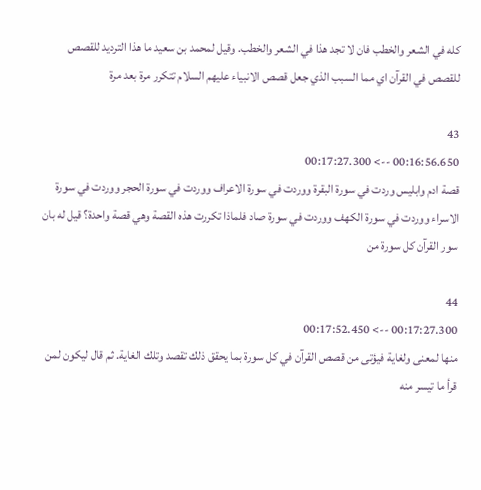كله في الشعر والخطب فان لا تجد هذا في الشعر والخطب. وقيل لمحمد بن سعيد ما هذا الترديد للقصص للقصص في القرآن اي مما السبب الذي جعل قصص الانبياء عليهم السلام تتكرر مرة بعد مرة

43
00:16:56.650 --> 00:17:27.300
قصة ادم وابليس وردت في سورة البقرة ووردت في سورة الاعراف ووردت في سورة الحجر ووردت في سورة الاسراء ووردت في سورة الكهف ووردت في سورة صاد فلماذا تكررت هذه القصة وهي قصة واحدة؟ قيل له بان سور القرآن كل سورة من

44
00:17:27.300 --> 00:17:52.450
منها لمعنى ولغاية فيؤتى من قصص القرآن في كل سورة بما يحقق ذلك تقصد وتلك الغاية. ثم قال ليكون لمن قرأ ما تيسر منه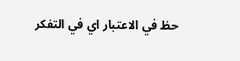حظ في الاعتبار اي في التفكر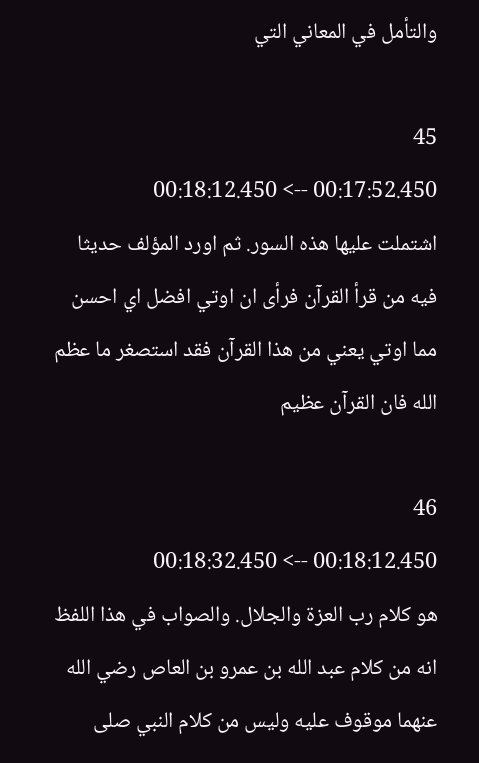والتأمل في المعاني التي

45
00:17:52.450 --> 00:18:12.450
اشتملت عليها هذه السور. ثم اورد المؤلف حديثا فيه من قرأ القرآن فرأى ان اوتي افضل اي احسن مما اوتي يعني من هذا القرآن فقد استصغر ما عظم الله فان القرآن عظيم

46
00:18:12.450 --> 00:18:32.450
هو كلام رب العزة والجلال. والصواب في هذا اللفظ انه من كلام عبد الله بن عمرو بن العاص رضي الله عنهما موقوف عليه وليس من كلام النبي صلى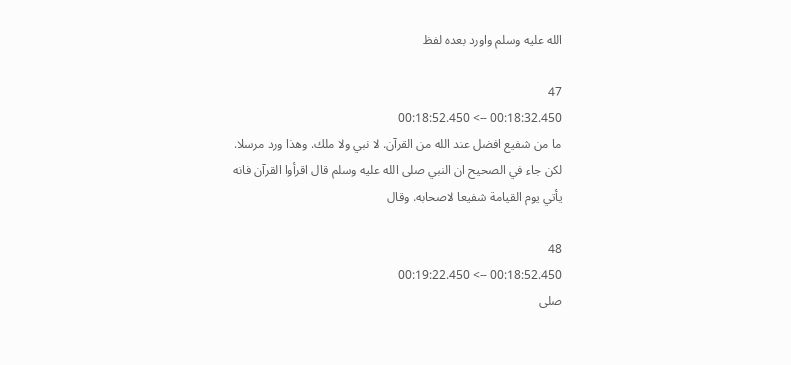الله عليه وسلم واورد بعده لفظ

47
00:18:32.450 --> 00:18:52.450
ما من شفيع افضل عند الله من القرآن. لا نبي ولا ملك. وهذا ورد مرسلا. لكن جاء في الصحيح ان النبي صلى الله عليه وسلم قال اقرأوا القرآن فانه يأتي يوم القيامة شفيعا لاصحابه. وقال

48
00:18:52.450 --> 00:19:22.450
صلى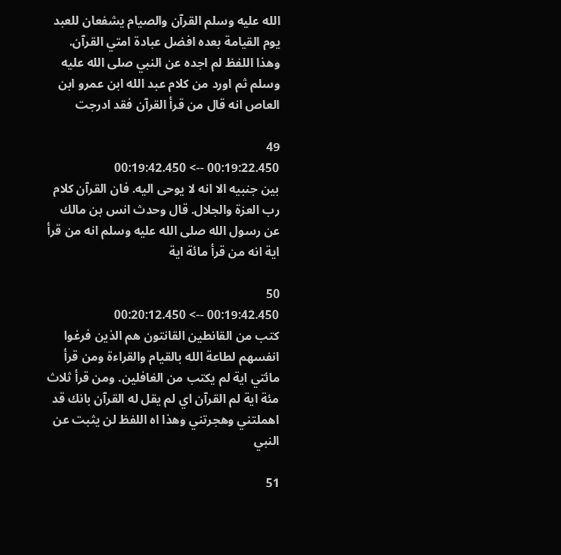الله عليه وسلم القرآن والصيام يشفعان للعبد يوم القيامة بعده افضل عبادة امتي القرآن. وهذا اللفظ لم اجده عن النبي صلى الله عليه وسلم ثم اورد من كلام عبد الله ابن عمرو ابن العاص انه قال من قرأ القرآن فقد ادرجت

49
00:19:22.450 --> 00:19:42.450
بين جنبيه الا انه لا يوحى اليه. فان القرآن كلام رب العزة والجلال. قال وحدث انس بن مالك عن رسول الله صلى الله عليه وسلم انه من قرأ اية انه من قرأ مائة اية

50
00:19:42.450 --> 00:20:12.450
كتب من القانطين القانتون هم الذين فرغوا انفسهم لطاعة الله بالقيام والقراءة ومن قرأ مائتي اية لم يكتب من الغافلين. ومن قرأ ثلاث مئة اية لم القرآن اي لم يقل له القرآن بانك قد اهملتني وهجرتني وهذا اه اللفظ لن يثبت عن النبي

51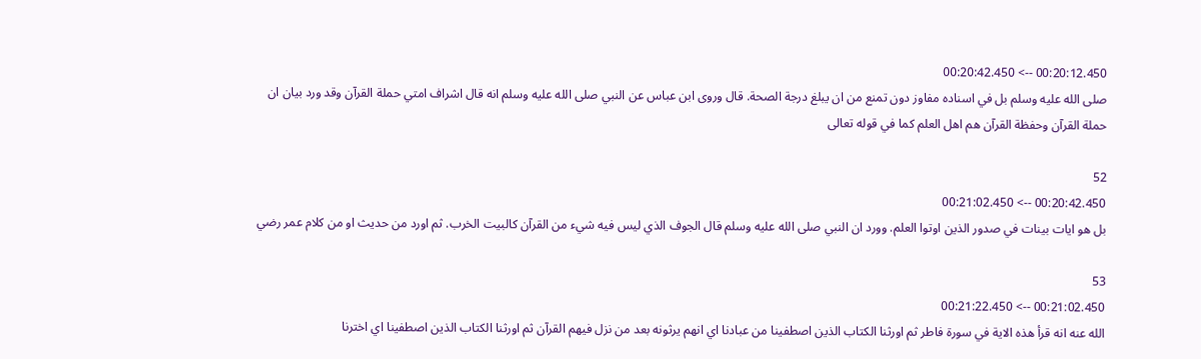00:20:12.450 --> 00:20:42.450
صلى الله عليه وسلم بل في اسناده مفاوز دون تمنع من ان يبلغ درجة الصحة. قال وروى ابن عباس عن النبي صلى الله عليه وسلم انه قال اشراف امتي حملة القرآن وقد ورد بيان ان حملة القرآن وحفظة القرآن هم اهل العلم كما في قوله تعالى

52
00:20:42.450 --> 00:21:02.450
بل هو ايات بينات في صدور الذين اوتوا العلم. وورد ان النبي صلى الله عليه وسلم قال الجوف الذي ليس فيه شيء من القرآن كالبيت الخرب. ثم اورد من حديث او من كلام عمر رضي

53
00:21:02.450 --> 00:21:22.450
الله عنه انه قرأ هذه الاية في سورة فاطر ثم اورثنا الكتاب الذين اصطفينا من عبادنا اي انهم يرثونه بعد من نزل فيهم القرآن ثم اورثنا الكتاب الذين اصطفينا اي اخترنا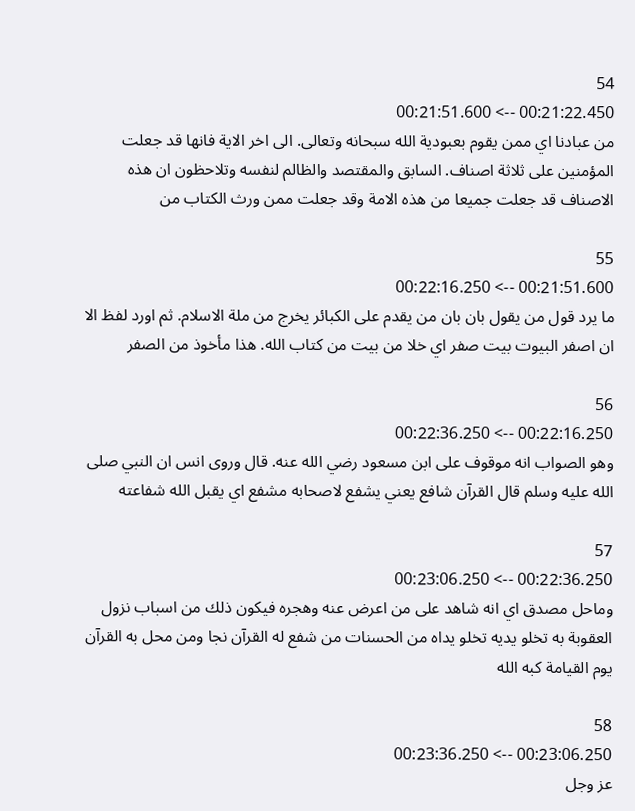54
00:21:22.450 --> 00:21:51.600
من عبادنا اي ممن يقوم بعبودية الله سبحانه وتعالى. الى اخر الاية فانها قد جعلت المؤمنين على ثلاثة اصناف. السابق والمقتصد والظالم لنفسه وتلاحظون ان هذه الاصناف قد جعلت جميعا من هذه الامة وقد جعلت ممن ورث الكتاب من

55
00:21:51.600 --> 00:22:16.250
ما يرد قول من يقول بان بان من يقدم على الكبائر يخرج من ملة الاسلام. ثم اورد لفظ الا ان اصفر البيوت بيت صفر اي خلا من بيت من كتاب الله. هذا مأخوذ من الصفر

56
00:22:16.250 --> 00:22:36.250
وهو الصواب انه موقوف على ابن مسعود رضي الله عنه. قال وروى انس ان النبي صلى الله عليه وسلم قال القرآن شافع يعني يشفع لاصحابه مشفع اي يقبل الله شفاعته

57
00:22:36.250 --> 00:23:06.250
وماحل مصدق اي انه شاهد على من اعرض عنه وهجره فيكون ذلك من اسباب نزول العقوبة به تخلو يديه تخلو يداه من الحسنات من شفع له القرآن نجا ومن محل به القرآن يوم القيامة كبه الله

58
00:23:06.250 --> 00:23:36.250
عز وجل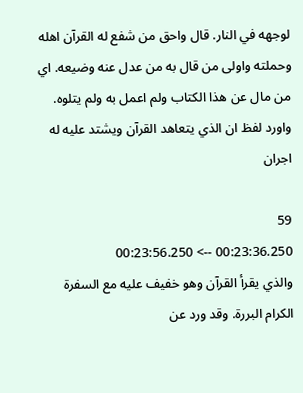لوجهه في النار. قال واحق من شفع له القرآن اهله وحملته واولى من قال به من عدل عنه وضيعه. اي من مال عن هذا الكتاب ولم اعمل به ولم يتلوه. واورد لفظ ان الذي يتعاهد القرآن ويشتد عليه له اجران

59
00:23:36.250 --> 00:23:56.250
والذي يقرأ القرآن وهو خفيف عليه مع السفرة الكرام البررة. وقد ورد عن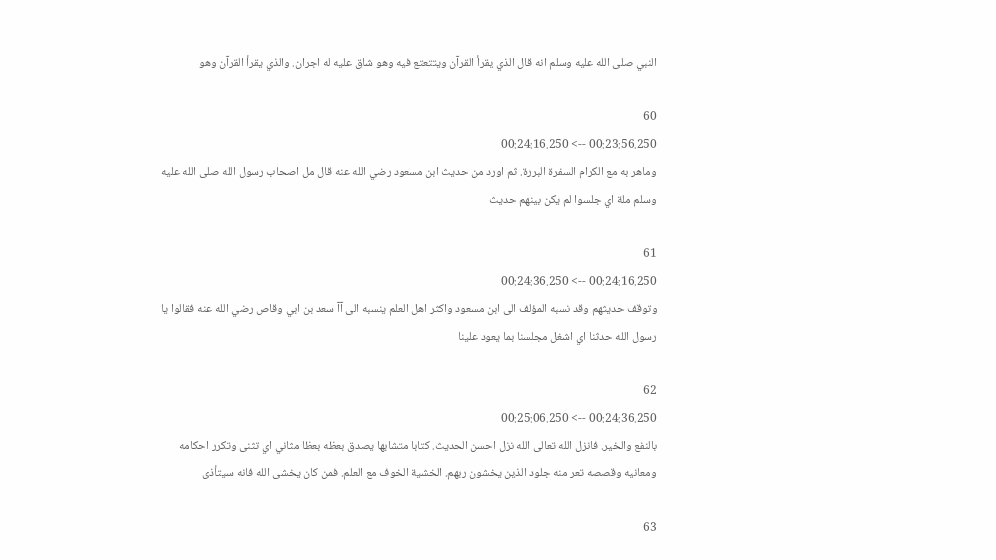النبي صلى الله عليه وسلم انه قال الذي يقرأ القرآن ويتتعتع فيه وهو شاق عليه له اجران. والذي يقرأ القرآن وهو

60
00:23:56.250 --> 00:24:16.250
وماهر به مع الكرام السفرة البررة. ثم اورد من حديث ابن مسعود رضي الله عنه قال مل اصحاب رسول الله صلى الله عليه وسلم ملة اي جلسوا لم يكن بينهم حديث

61
00:24:16.250 --> 00:24:36.250
وتوقف حديثهم وقد نسبه المؤلف الى ابن مسعود واكثر اهل العلم ينسبه الى آآ سعد بن ابي وقاص رضي الله عنه فقالوا يا رسول الله حدثنا اي اشغل مجلسنا بما يعود علينا

62
00:24:36.250 --> 00:25:06.250
بالنفع والخير. فانزل الله تعالى الله نزل احسن الحديث. كتابا متشابها يصدق بعظه بعظا مثاني اي تثنى وتكرر احكامه ومعانيه وقصصه تعر منه جلود الذين يخشون ربهم. الخشية الخوف مع العلم. فمن كان يخشى الله فانه سيتأذى

63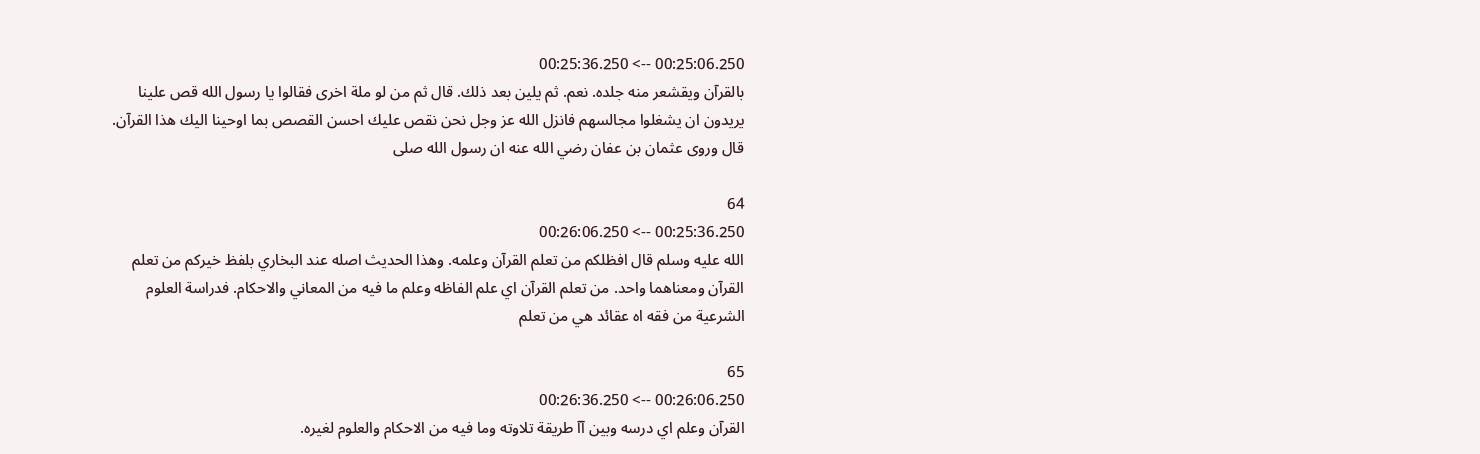00:25:06.250 --> 00:25:36.250
بالقرآن ويقشعر منه جلده. نعم. ثم يلين بعد ذلك. قال ثم من لو ملة اخرى فقالوا يا رسول الله قص علينا يريدون ان يشغلوا مجالسهم فانزل الله عز وجل نحن نقص عليك احسن القصص بما اوحينا اليك هذا القرآن. قال وروى عثمان بن عفان رضي الله عنه ان رسول الله صلى

64
00:25:36.250 --> 00:26:06.250
الله عليه وسلم قال افظلكم من تعلم القرآن وعلمه. وهذا الحديث اصله عند البخاري بلفظ خيركم من تعلم القرآن ومعناهما واحد. من تعلم القرآن اي علم الفاظه وعلم ما فيه من المعاني والاحكام. فدراسة العلوم الشرعية من فقه اه عقائد هي من تعلم

65
00:26:06.250 --> 00:26:36.250
القرآن وعلم اي درسه وبين آآ طريقة تلاوته وما فيه من الاحكام والعلوم لغيره.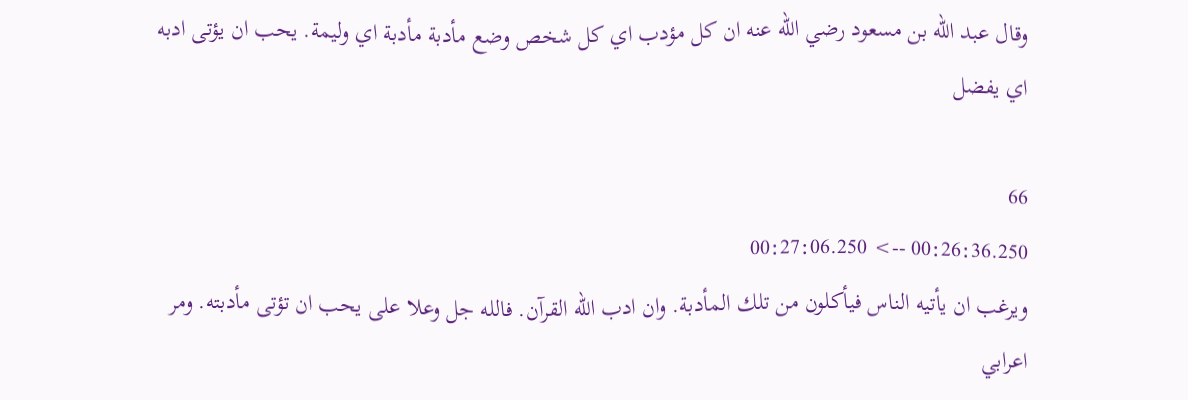وقال عبد الله بن مسعود رضي الله عنه ان كل مؤدب اي كل شخص وضع مأدبة مأدبة اي وليمة. يحب ان يؤتى ادبه اي يفضل

66
00:26:36.250 --> 00:27:06.250
ويرغب ان يأتيه الناس فيأكلون من تلك المأدبة. وان ادب الله القرآن. فالله جل وعلا على يحب ان تؤتى مأدبته. ومر اعرابي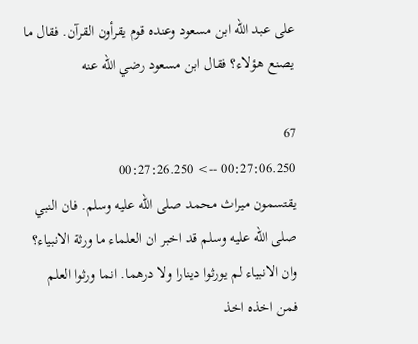على عبد الله ابن مسعود وعنده قوم يقرأون القرآن. فقال ما يصنع هؤلاء؟ فقال ابن مسعود رضي الله عنه

67
00:27:06.250 --> 00:27:26.250
يقتسمون ميراث محمد صلى الله عليه وسلم. فان النبي صلى الله عليه وسلم قد اخبر ان العلماء ما ورثة الانبياء؟ وان الانبياء لم يورثوا دينارا ولا درهما. انما ورثوا العلم فمن اخذه اخذ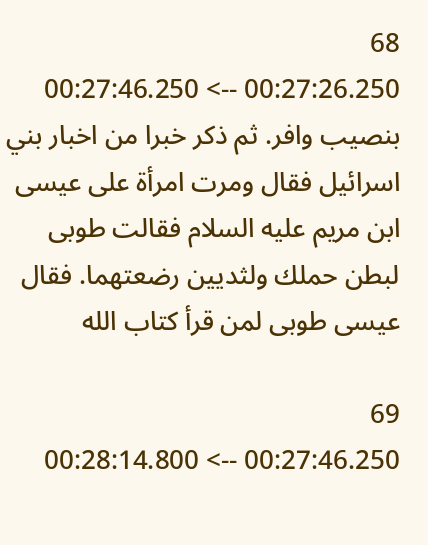68
00:27:26.250 --> 00:27:46.250
بنصيب وافر. ثم ذكر خبرا من اخبار بني اسرائيل فقال ومرت امرأة على عيسى ابن مريم عليه السلام فقالت طوبى لبطن حملك ولثديين رضعتهما. فقال عيسى طوبى لمن قرأ كتاب الله

69
00:27:46.250 --> 00:28:14.800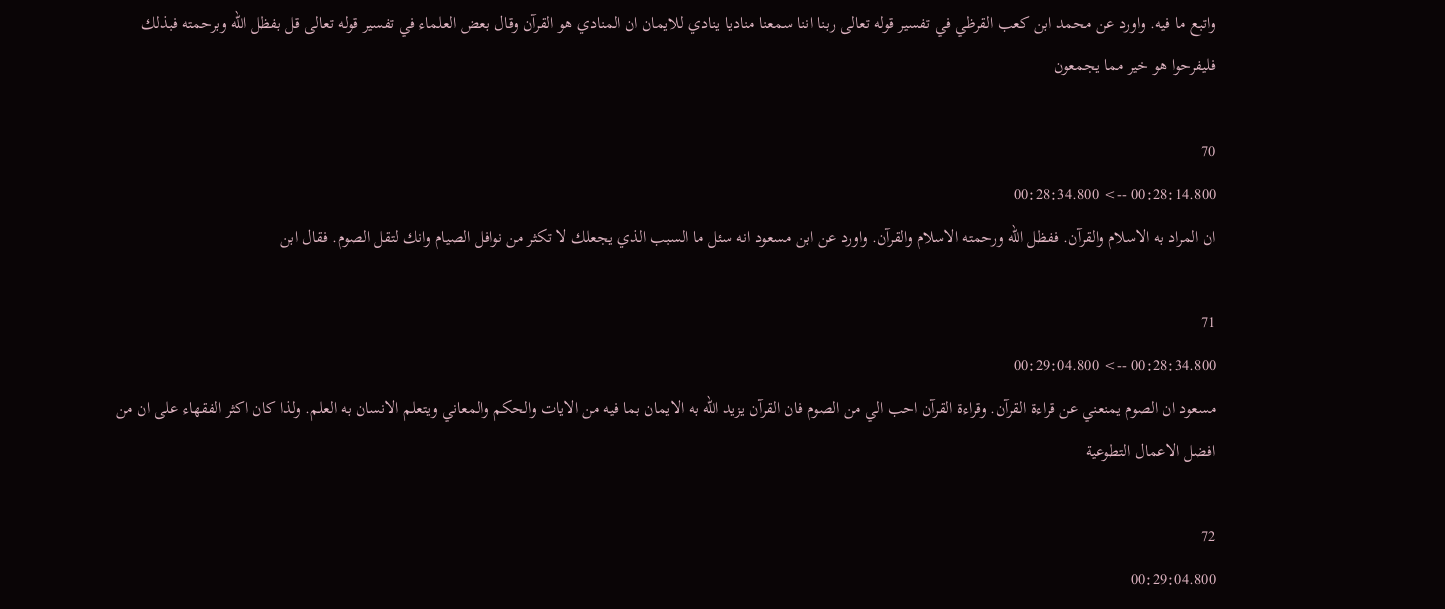واتبع ما فيه. واورد عن محمد ابن كعب القرظي في تفسير قوله تعالى ربنا اننا سمعنا مناديا ينادي للايمان ان المنادي هو القرآن وقال بعض العلماء في تفسير قوله تعالى قل بفظل الله وبرحمته فبذلك فليفرحوا هو خير مما يجمعون

70
00:28:14.800 --> 00:28:34.800
ان المراد به الاسلام والقرآن. ففظل الله ورحمته الاسلام والقرآن. واورد عن ابن مسعود انه سئل ما السبب الذي يجعلك لا تكثر من نوافل الصيام وانك لتقل الصوم. فقال ابن

71
00:28:34.800 --> 00:29:04.800
مسعود ان الصوم يمنعني عن قراءة القرآن. وقراءة القرآن احب الي من الصوم فان القرآن يزيد الله به الايمان بما فيه من الايات والحكم والمعاني ويتعلم الانسان به العلم. ولذا كان اكثر الفقهاء على ان من افضل الاعمال التطوعية

72
00:29:04.800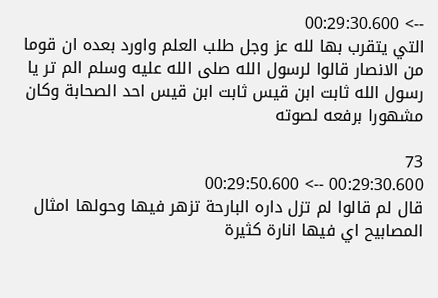--> 00:29:30.600
التي يتقرب بها لله عز وجل طلب العلم واورد بعده ان قوما من الانصار قالوا لرسول الله صلى الله عليه وسلم الم تر يا رسول الله ثابت ابن قيس ثابت ابن قيس احد الصحابة وكان مشهورا برفعه لصوته

73
00:29:30.600 --> 00:29:50.600
قال لم قالوا لم تزل داره البارحة تزهر فيها وحولها امثال المصابيح اي فيها انارة كثيرة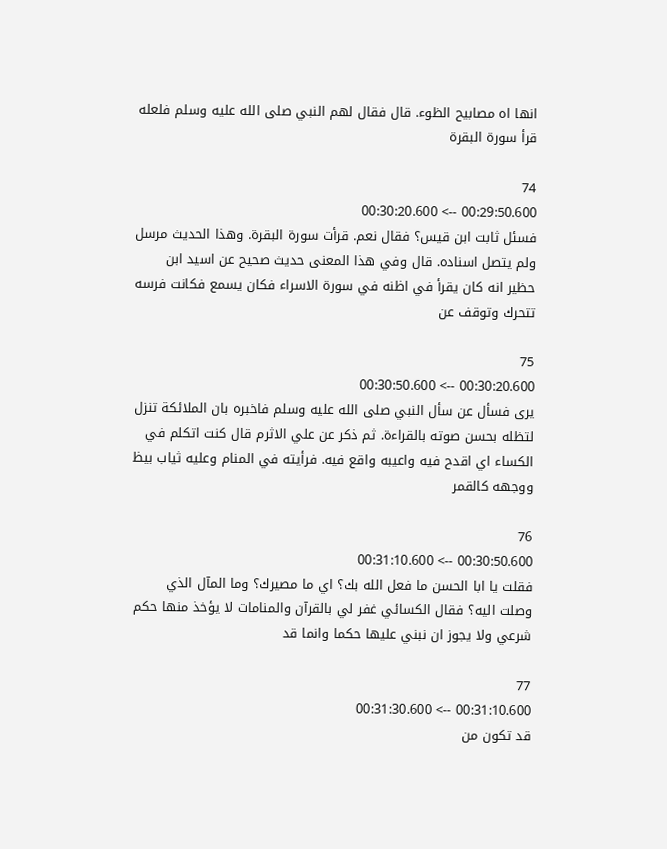انها اه مصابيح الظوء. قال فقال لهم النبي صلى الله عليه وسلم فلعله قرأ سورة البقرة

74
00:29:50.600 --> 00:30:20.600
فسئل ثابت ابن قيس؟ فقال نعم. قرأت سورة البقرة. وهذا الحديث مرسل ولم يتصل اسناده. قال وفي هذا المعنى حديث صحيح عن اسيد ابن حظير انه كان يقرأ في اظنه في سورة الاسراء فكان يسمع فكانت فرسه تتحرك وتوقف عن

75
00:30:20.600 --> 00:30:50.600
يرى فسأل عن سأل النبي صلى الله عليه وسلم فاخبره بان الملائكة تنزل لتظله بحسن صوته بالقراءة. ثم ذكر عن علي الاثرم قال كنت اتكلم في الكساء اي اقدح فيه واعيبه واقع فيه. فرأيته في المنام وعليه ثياب بيظ ووجهه كالقمر

76
00:30:50.600 --> 00:31:10.600
فقلت يا ابا الحسن ما فعل الله بك؟ اي ما مصيرك؟ وما المآل الذي وصلت اليه؟ فقال الكسائي غفر لي بالقرآن والمنامات لا يؤخذ منها حكم شرعي ولا يجوز ان نبني عليها حكما وانما قد

77
00:31:10.600 --> 00:31:30.600
قد تكون من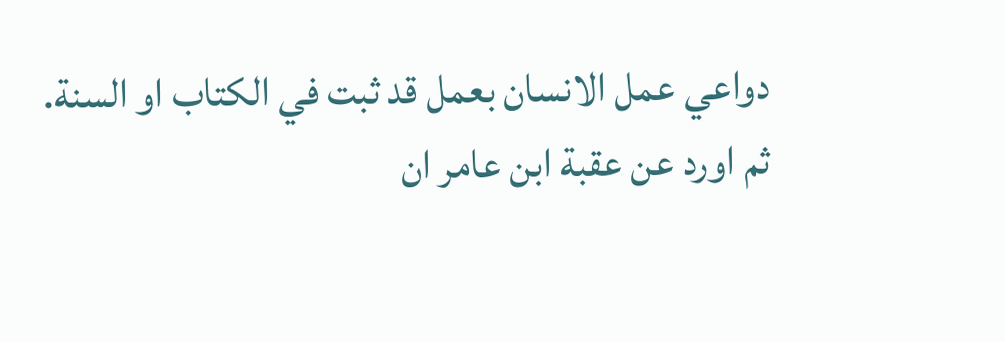دواعي عمل الانسان بعمل قد ثبت في الكتاب او السنة. ثم اورد عن عقبة ابن عامر ان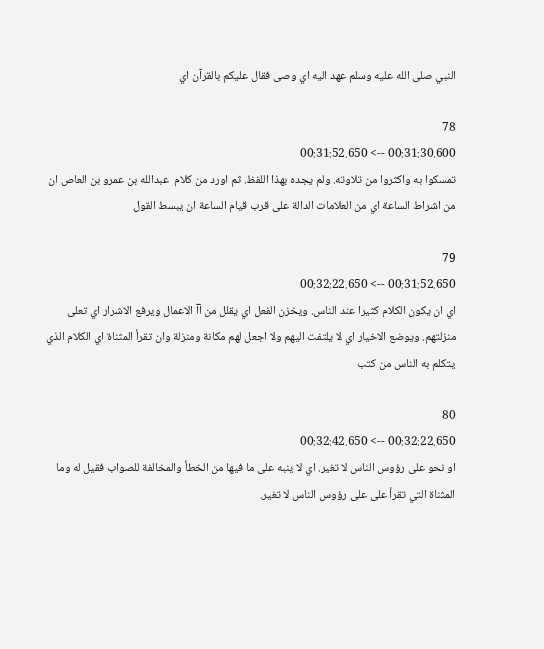النبي صلى الله عليه وسلم عهد اليه اي وصى فقال عليكم بالقرآن اي

78
00:31:30.600 --> 00:31:52.650
تمسكوا به واكثروا من تلاوته. ولم يجده بهذا اللفظ. ثم اورد من كلام  عبدالله بن عمرو بن العاص ان من اشراط الساعة اي من العلامات الدالة على قرب قيام الساعة ان يبسط القول

79
00:31:52.650 --> 00:32:22.650
اي ان يكون الكلام كثيرا عند الناس. ويخزن الفعل اي يقلل من آآ الاعمال ويرفع الاشرار اي تعلى منزلتهم. ويوضع الاخيار اي لا يلتفت اليهم ولا اجعل لهم مكانة ومنزلة وان تقرأ المثناة اي الكلام الذي يتكلم به الناس من كتب

80
00:32:22.650 --> 00:32:42.650
او نحو على رؤوس الناس لا تغير. اي لا ينبه على ما فيها من الخطأ والمخالفة للصواب فقيل له وما المثناة التي تقرأ على على رؤوس الناس لا تغير.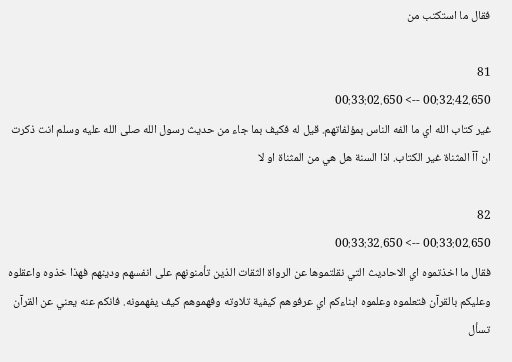فقال ما استكتب من

81
00:32:42.650 --> 00:33:02.650
غير كتاب الله اي ما الفه الناس بمؤلفاتهم. قيل له فكيف بما جاء من حديث رسول الله صلى الله عليه وسلم انت ذكرت ان آآ المثناة غير الكتاب. اذا السنة هل هي من المثناة او لا

82
00:33:02.650 --> 00:33:32.650
فقال ما اخذتموه اي الاحاديث التي نقلتموها عن الرواة الثقات الذين تأمنونهم على انفسهم ودينهم فهذا خذوه واعقلوه وعليكم بالقرآن فتعلموه وعلموه ابناءكم اي عرفوهم كيفية تلاوته وفهموهم كيف يفهمونه. فانكم عنه يعني عن القرآن تسأل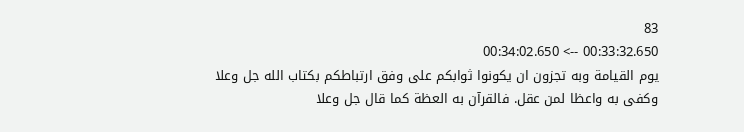83
00:33:32.650 --> 00:34:02.650
يوم القيامة وبه تجزون ان يكونوا ثوابكم على وفق ارتباطكم بكتاب الله جل وعلا وكفى به واعظا لمن عقل. فالقرآن به العظة كما قال جل وعلا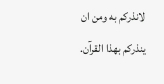لانذركم به ومن ان ينذركم بهذا القرآن.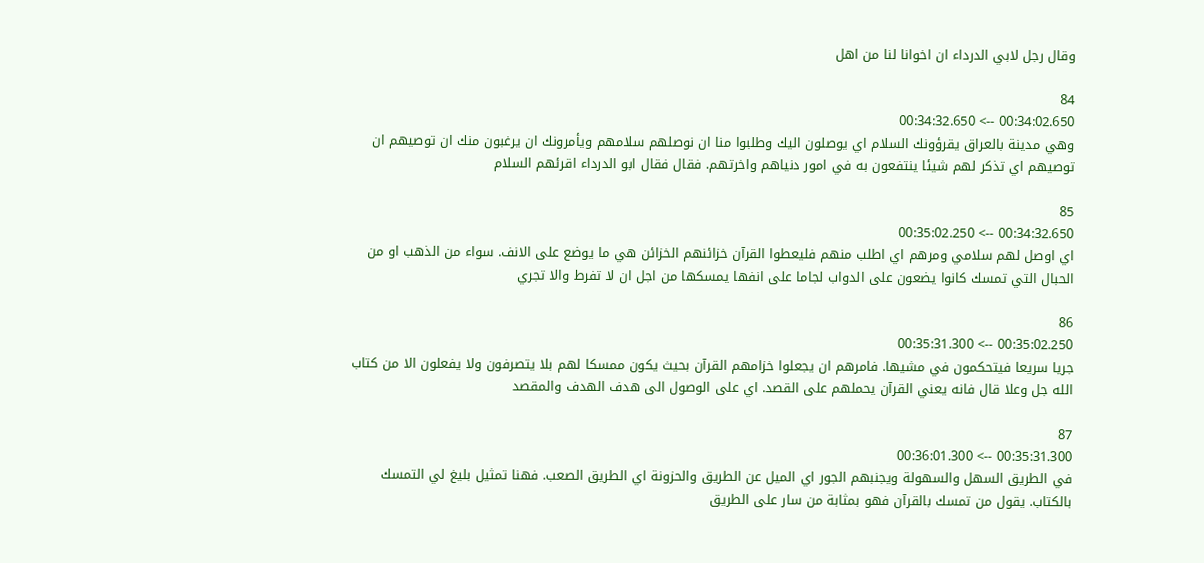وقال رجل لابي الدرداء ان اخوانا لنا من اهل

84
00:34:02.650 --> 00:34:32.650
وهي مدينة بالعراق يقرؤونك السلام اي يوصلون اليك وطلبوا منا ان نوصلهم سلامهم ويأمرونك ان يرغبون منك ان توصيهم ان توصيهم اي تذكر لهم شيئا ينتفعون به في امور دنياهم واخرتهم. فقال فقال ابو الدرداء اقرئهم السلام

85
00:34:32.650 --> 00:35:02.250
اي اوصل لهم سلامي ومرهم اي اطلب منهم فليعطوا القرآن خزائنهم الخزائن هي ما يوضع على الانف. سواء من الذهب او من الحبال التي تمسك كانوا يضعون على الدواب لجاما على انفها يمسكها من اجل ان لا تفرط والا تجري

86
00:35:02.250 --> 00:35:31.300
جريا سريعا فيتحكمون في مشيها. فامرهم ان يجعلوا خزامهم القرآن بحيث يكون ممسكا لهم بلا يتصرفون ولا يفعلون الا من كتاب الله جل وعلا قال فانه يعني القرآن يحملهم على القصد. اي على الوصول الى هدف الهدف والمقصد

87
00:35:31.300 --> 00:36:01.300
في الطريق السهل والسهولة ويجنبهم الجور اي الميل عن الطريق والحزونة اي الطريق الصعب. فهنا تمثيل بليغ لي التمسك بالكتاب. يقول من تمسك بالقرآن فهو بمثابة من سار على الطريق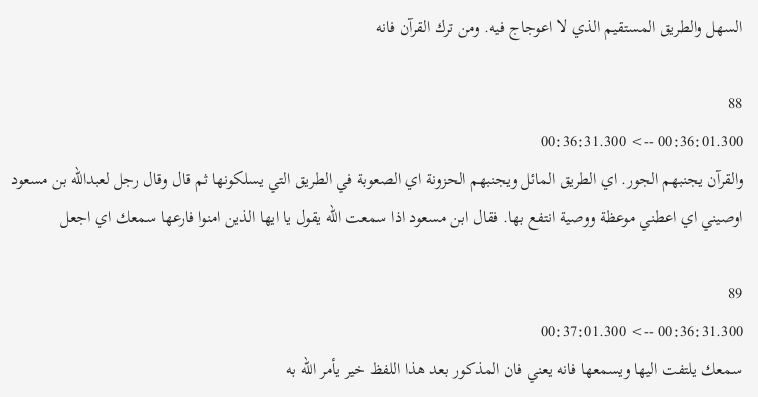السهل والطريق المستقيم الذي لا اعوجاج فيه. ومن ترك القرآن فانه

88
00:36:01.300 --> 00:36:31.300
والقرآن يجنبهم الجور. اي الطريق المائل ويجنبهم الحزونة اي الصعوبة في الطريق التي يسلكونها ثم قال وقال رجل لعبدالله بن مسعود اوصيني اي اعطني موعظة ووصية انتفع بها. فقال ابن مسعود اذا سمعت الله يقول يا ايها الذين امنوا فارعها سمعك اي اجعل

89
00:36:31.300 --> 00:37:01.300
سمعك يلتفت اليها ويسمعها فانه يعني فان المذكور بعد هذا اللفظ خير يأمر الله به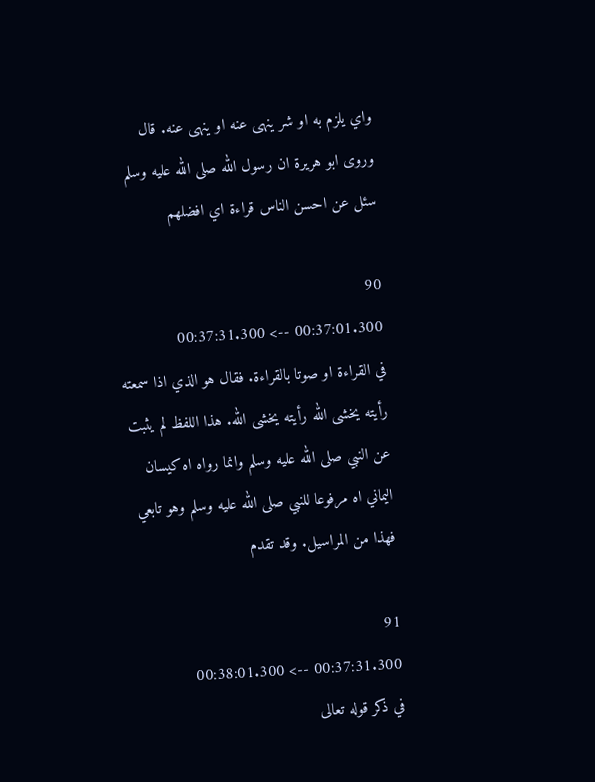واي يلزم به او شر ينهى عنه او ينهى عنه. قال وروى ابو هريرة ان رسول الله صلى الله عليه وسلم سئل عن احسن الناس قراءة اي افضلهم

90
00:37:01.300 --> 00:37:31.300
في القراءة او صوتا بالقراءة. فقال هو الذي اذا سمعته رأيته يخشى الله رأيته يخشى الله. هذا اللفظ لم يثبت عن النبي صلى الله عليه وسلم وانما رواه اه كيسان اليماني اه مرفوعا للنبي صلى الله عليه وسلم وهو تابعي فهذا من المراسيل. وقد تقدم

91
00:37:31.300 --> 00:38:01.300
في ذكر قوله تعالى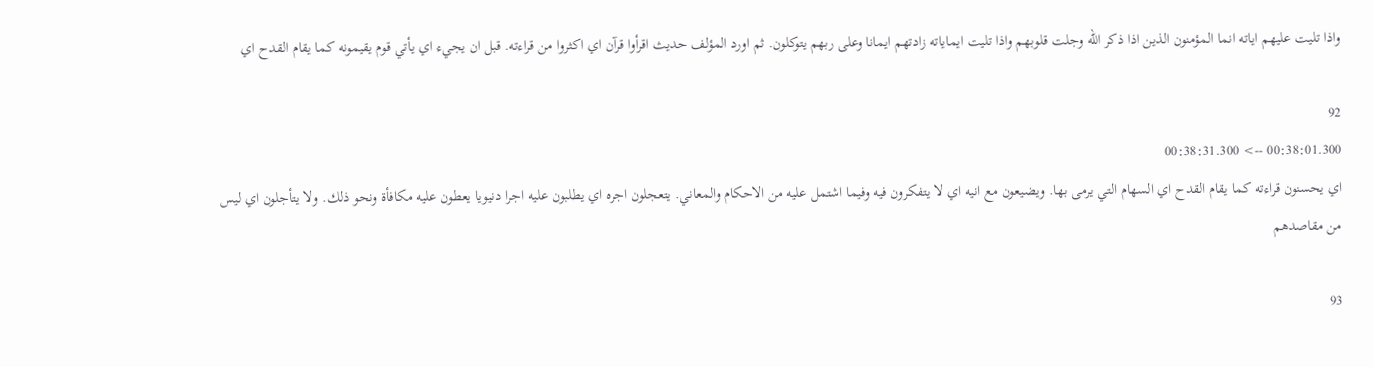واذا تليت عليهم اياته انما المؤمنون الذين اذا ذكر الله وجلت قلوبهم واذا تليت ايماياته زادتهم ايمانا وعلى ربهم يتوكلون. ثم اورد المؤلف حديث اقرأوا قرآن اي اكثروا من قراءته. قبل ان يجيء اي يأتي قوم يقيمونه كما يقام القدح اي

92
00:38:01.300 --> 00:38:31.300
اي يحسنون قراءته كما يقام القدح اي السهام التي يرمى بها. ويضيعون مع انيه اي لا يتفكرون فيه وفيما اشتمل عليه من الاحكام والمعاني. يتعجلون اجره اي يطلبون عليه اجرا دنيويا يعطون عليه مكافأة ونحو ذلك. ولا يتأجلون اي ليس من مقاصدهم

93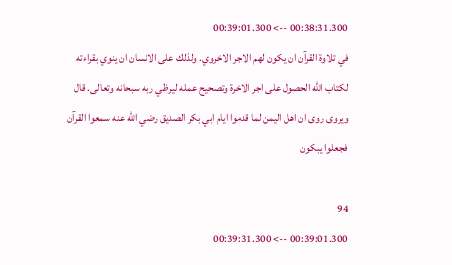00:38:31.300 --> 00:39:01.300
في تلاوة القرآن ان يكون لهم الاجر الاخروي. ولذلك على الانسان ان ينوي بقراءته لكتاب الله الحصول على اجر الاخرة وتصحيح عمله ليرظي ربه سبحانه وتعالى. قال ويروى روى ان اهل اليمن لما قدموا ايام ابي بكر الصديق رضي الله عنه سمعوا القرآن فجعلوا يبكون

94
00:39:01.300 --> 00:39:31.300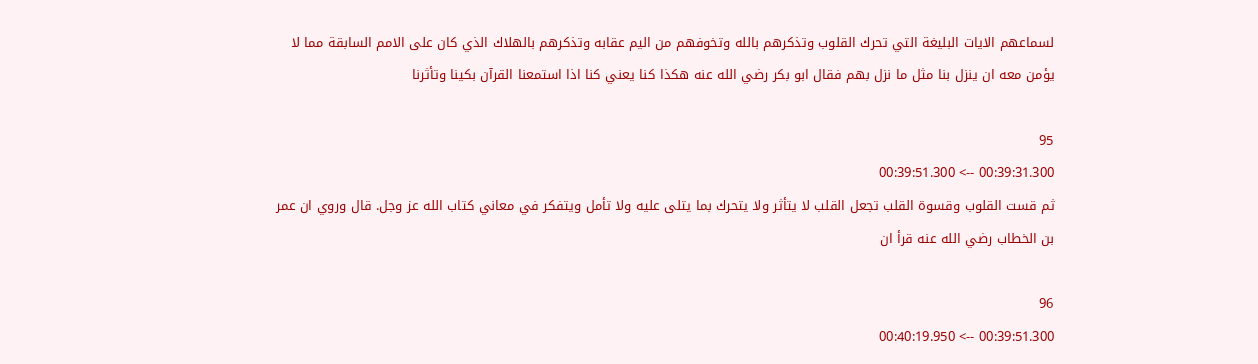لسماعهم الايات البليغة التي تحرك القلوب وتذكرهم بالله وتخوفهم من اليم عقابه وتذكرهم بالهلاك الذي كان على الامم السابقة مما لا يؤمن معه ان ينزل بنا مثل ما نزل بهم فقال ابو بكر رضي الله عنه هكذا كنا يعني كنا اذا استمعنا القرآن بكينا وتأثرنا

95
00:39:31.300 --> 00:39:51.300
ثم قست القلوب وقسوة القلب تجعل القلب لا يتأثر ولا يتحرك بما يتلى عليه ولا تأمل ويتفكر في معاني كتاب الله عز وجل. قال وروي ان عمر بن الخطاب رضي الله عنه قرأ ان

96
00:39:51.300 --> 00:40:19.950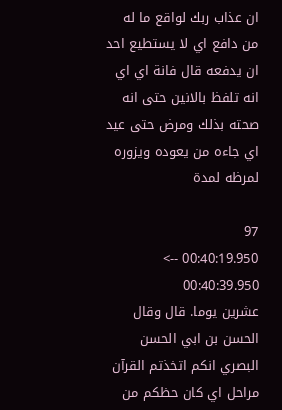ان عذاب ربك لواقع ما له من دافع اي لا يستطيع احد ان يدفعه قال فانة اي اي انه تلفظ بالانين حتى انه صحته بذلك ومرض حتى عيد اي جاءه من يعوده ويزوره لمرظه لمدة

97
00:40:19.950 --> 00:40:39.950
عشرين يوما. قال وقال الحسن بن ابي الحسن البصري انكم اتخذتم القرآن مراحل اي كان حظكم من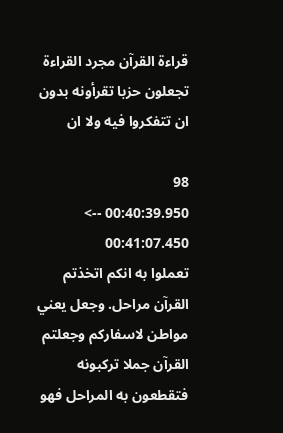قراءة القرآن مجرد القراءة تجعلون حزبا تقرأونه بدون ان تتفكروا فيه ولا ان

98
00:40:39.950 --> 00:41:07.450
تعملوا به انكم اتخذتم القرآن مراحل. وجعل يعني مواطن لاسفاركم وجعلتم القرآن جملا تركبونه فتقطعون به المراحل فهو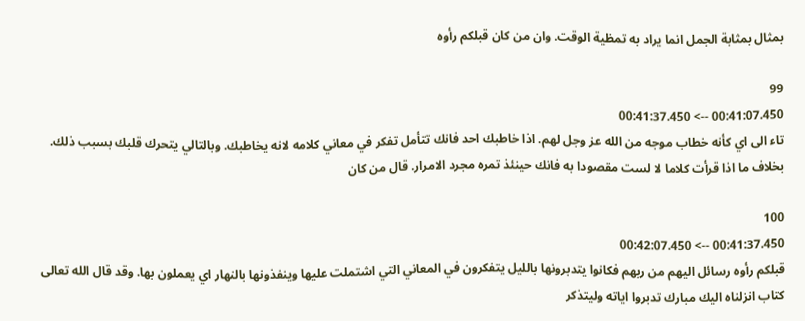بمثال بمثابة الجمل انما يراد به تمظية الوقت. وان من كان قبلكم رأوه

99
00:41:07.450 --> 00:41:37.450
تاء الى اي كأنه خطاب موجه من الله عز وجل لهم. اذا خاطبك احد فانك تتأمل تفكر في معاني كلامه لانه يخاطبك. وبالتالي يتحرك قلبك بسبب ذلك. بخلاف ما اذا قرأت كلاما لا لست مقصودا به فانك حينئذ تمره مجرد الامرار. قال من كان

100
00:41:37.450 --> 00:42:07.450
قبلكم رأوه رسائل اليهم من ربهم فكانوا يتدبرونها بالليل يتفكرون في المعاني التي اشتملت عليها وينفذونها بالنهار اي يعملون بها. وقد قال الله تعالى كتاب انزلناه اليك مبارك تدبروا اياته وليتذكر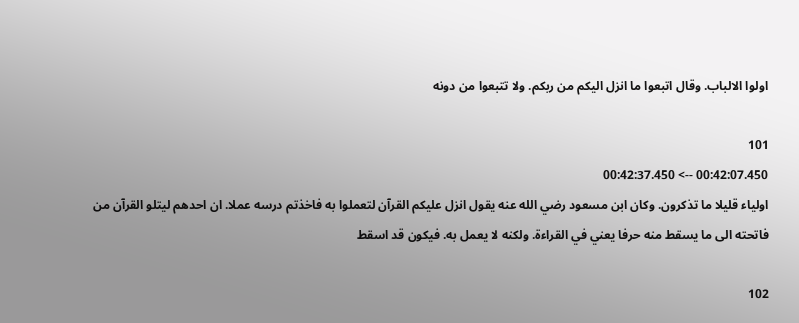اولوا الالباب. وقال اتبعوا ما انزل اليكم من ربكم. ولا تتبعوا من دونه

101
00:42:07.450 --> 00:42:37.450
اولياء قليلا ما تذكرون. وكان ابن مسعود رضي الله عنه يقول انزل عليكم القرآن لتعملوا به فاخذتم درسه عملا. ان احدهم ليتلو القرآن من فاتحته الى ما يسقط منه حرفا يعني في القراءة. ولكنه لا يعمل به. فيكون قد اسقط

102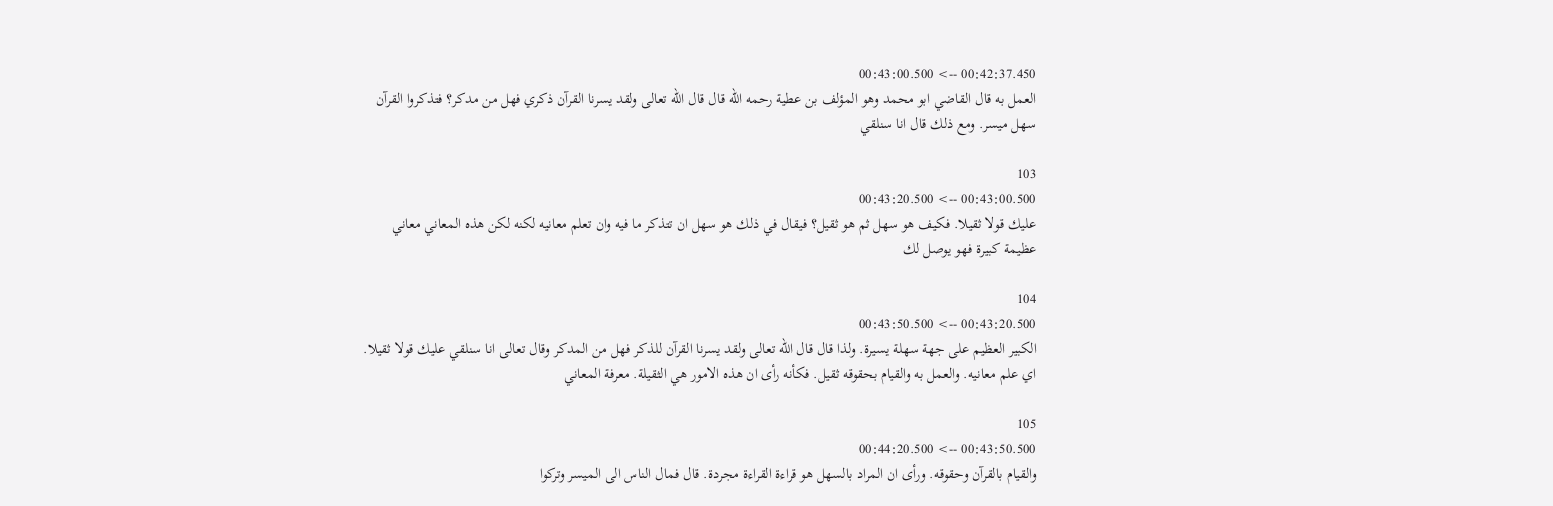00:42:37.450 --> 00:43:00.500
العمل به قال القاضي ابو محمد وهو المؤلف بن عطية رحمه الله قال قال الله تعالى ولقد يسرنا القرآن ذكري فهل من مدكر؟ فتذكروا القرآن سهل ميسر. ومع ذلك قال انا سنلقي

103
00:43:00.500 --> 00:43:20.500
عليك قولا ثقيلا. فكيف هو سهل ثم هو ثقيل؟ فيقال في ذلك هو سهل ان تتذكر ما فيه وان تعلم معانيه لكنه لكن هذه المعاني معاني عظيمة كبيرة فهو يوصل لك

104
00:43:20.500 --> 00:43:50.500
الكبير العظيم على جهة سهلة يسيرة. ولذا قال قال الله تعالى ولقد يسرنا القرآن للذكر فهل من المدكر وقال تعالى انا سنلقي عليك قولا ثقيلا. اي علم معانيه. والعمل به والقيام بحقوقه ثقيل. فكأنه رأى ان هذه الامور هي الثقيلة. معرفة المعاني

105
00:43:50.500 --> 00:44:20.500
والقيام بالقرآن وحقوقه. ورأى ان المراد بالسهل هو قراءة القراءة مجردة. قال فمال الناس الى الميسر وتركوا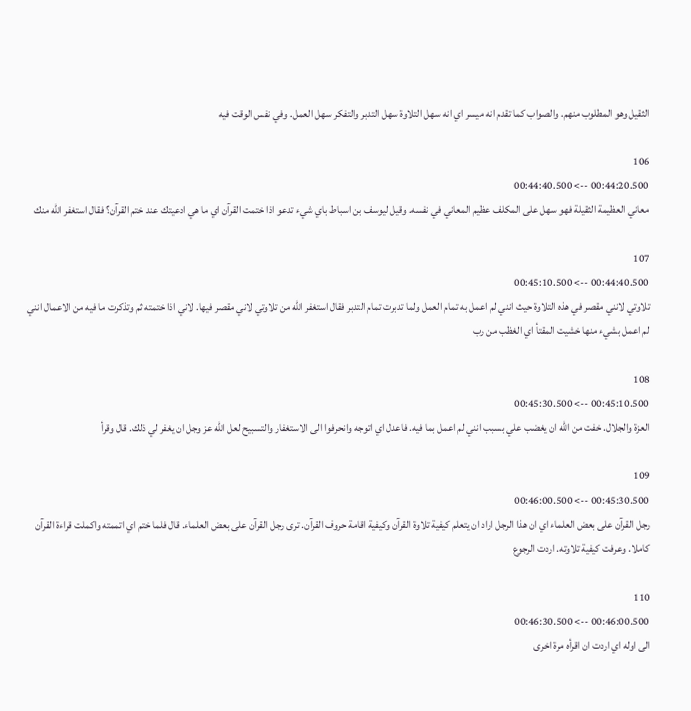الثقيل وهو المطلوب منهم. والصواب كما تقدم انه ميسر اي انه سهل التلاوة سهل التدبر والتفكر سهل العمل. وفي نفس الوقت فيه

106
00:44:20.500 --> 00:44:40.500
معاني العظيمة الثقيلة فهو سهل على المكلف عظيم المعاني في نفسه. وقيل ليوسف بن اسباط باي شيء تدعو اذا ختمت القرآن اي ما هي ادعيتك عند ختم القرآن؟ فقال استغفر الله منك

107
00:44:40.500 --> 00:45:10.500
تلاوتي لانني مقصر في هذه التلاوة حيث انني لم اعمل به تمام العمل ولما تدبرت تمام التدبر فقال استغفر الله من تلاوتي لاني مقصر فيها. لاني اذا ختمته ثم وتذكرت ما فيه من الاعمال انني لم اعمل بشيء منها خشيت المقتأ اي الغظب من رب

108
00:45:10.500 --> 00:45:30.500
العزة والجلال. خفت من الله ان يغضب علي بسبب انني لم اعمل بما فيه. فاعدل اي اتوجه وانحرفوا الى الاستغفار والتسبيح لعل الله عز وجل ان يغفر لي ذلك. قال وقرأ

109
00:45:30.500 --> 00:46:00.500
رجل القرآن على بعض العلماء اي ان هذا الرجل اراد ان يتعلم كيفية تلاوة القرآن وكيفية اقامة حروف القرآن. ترى رجل القرآن على بعض العلماء. قال فلما ختم اي اتممته واكملت قراءة القرآن كاملا. وعرفت كيفية تلاوته. اردت الرجوع

110
00:46:00.500 --> 00:46:30.500
الى اوله اي اردت ان اقرأه مرة اخرى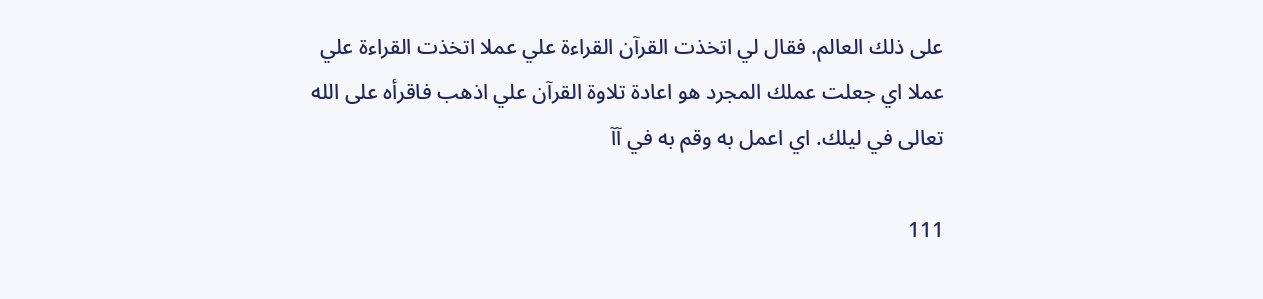على ذلك العالم. فقال لي اتخذت القرآن القراءة علي عملا اتخذت القراءة علي عملا اي جعلت عملك المجرد هو اعادة تلاوة القرآن علي اذهب فاقرأه على الله تعالى في ليلك. اي اعمل به وقم به في آآ

111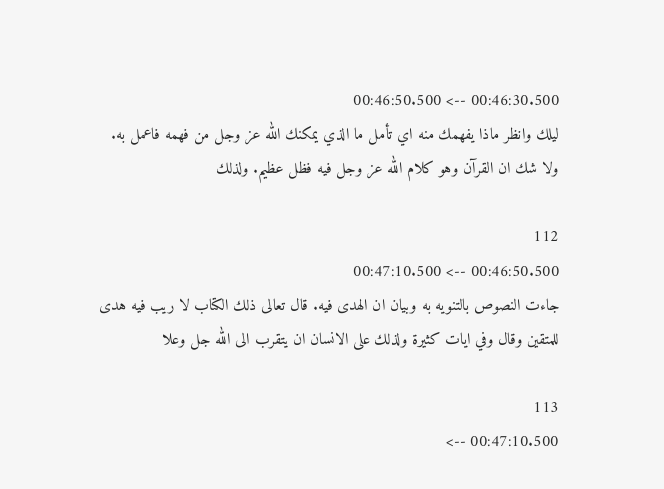00:46:30.500 --> 00:46:50.500
ليلك وانظر ماذا يفهمك منه اي تأمل ما الذي يمكنك الله عز وجل من فهمه فاعمل به. ولا شك ان القرآن وهو كلام الله عز وجل فيه فظل عظيم. ولذلك

112
00:46:50.500 --> 00:47:10.500
جاءت النصوص بالتنويه به وبيان ان الهدى فيه. قال تعالى ذلك الكتاب لا ريب فيه هدى للمتقين وقال وفي ايات كثيرة ولذلك على الانسان ان يتقرب الى الله جل وعلا

113
00:47:10.500 -->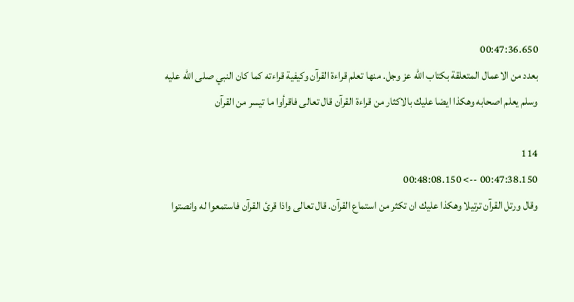00:47:36.650
بعدد من الاعمال المتعلقة بكتاب الله عز وجل. منها تعلم قراءة القرآن وكيفية قراءته كما كان النبي صلى الله عليه وسلم يعلم اصحابه وهكذا ايضا عليك بالاكثار من قراءة القرآن قال تعالى فاقرأوا ما تيسر من القرآن

114
00:47:38.150 --> 00:48:08.150
وقال ورتل القرآن ترتيلا وهكذا عليك ان تكثر من استماع القرآن. قال تعالى واذا قرئ القرآن فاستمعوا له وانصتوا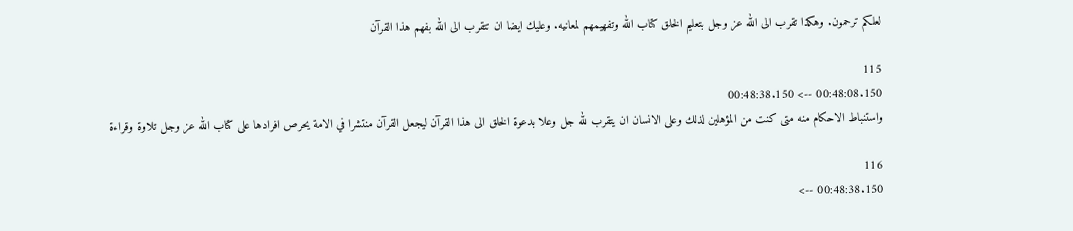لعلكم ترحمون. وهكذا تقرب الى الله عز وجل بتعليم الخلق كتاب الله وتفهيمهم لمعانيه. وعليك ايضا ان تتقرب الى الله بفهم هذا القرآن

115
00:48:08.150 --> 00:48:38.150
واستنباط الاحكام منه متى كنت من المؤهلين لذلك وعلى الانسان ان يتقرب لله جل وعلا بدعوة الخلق الى هذا القرآن ليجعل القرآن منتشرا في الامة يحرص افرادها على كتاب الله عز وجل تلاوة وقراءة

116
00:48:38.150 -->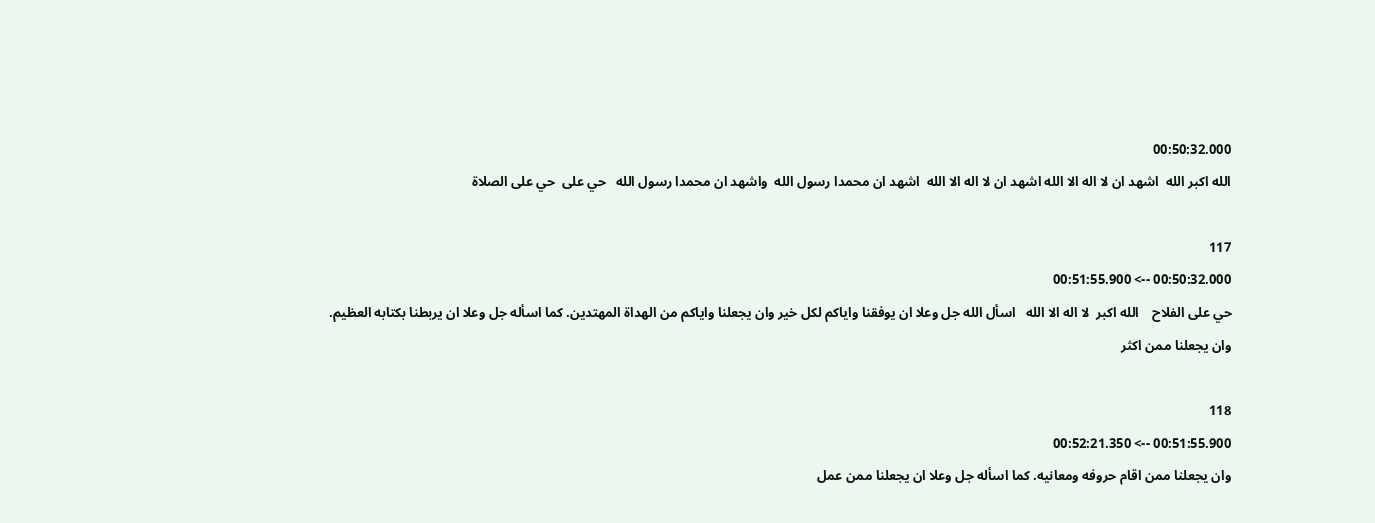00:50:32.000
الله اكبر الله  اشهد ان لا اله الا الله اشهد ان لا اله الا الله  اشهد ان محمدا رسول الله  واشهد ان محمدا رسول الله   حي على  حي على الصلاة

117
00:50:32.000 --> 00:51:55.900
حي على الفلاح    الله اكبر  لا اله الا الله   اسأل الله جل وعلا ان يوفقنا واياكم لكل خير وان يجعلنا واياكم من الهداة المهتدين. كما اسأله جل وعلا ان يربطنا بكتابه العظيم. وان يجعلنا ممن اكثر

118
00:51:55.900 --> 00:52:21.350
وان يجعلنا ممن اقام حروفه ومعانيه. كما اسأله جل وعلا ان يجعلنا ممن عمل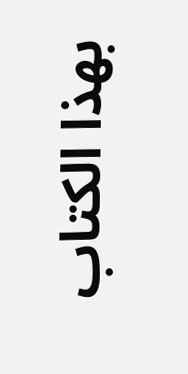بهذا الكتاب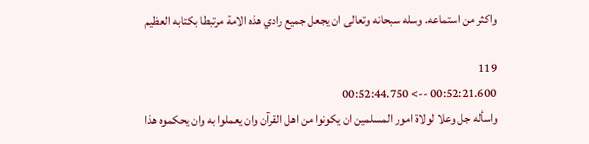واكثر من استماعه. وسله سبحانه وتعالى ان يجعل جميع رادي هذه الامة مرتبطا بكتابه العظيم

119
00:52:21.600 --> 00:52:44.750
واسأله جل وعلا لولاة امور المسلمين ان يكونوا من اهل القرآن وان يعملوا به وان يحكموه هذا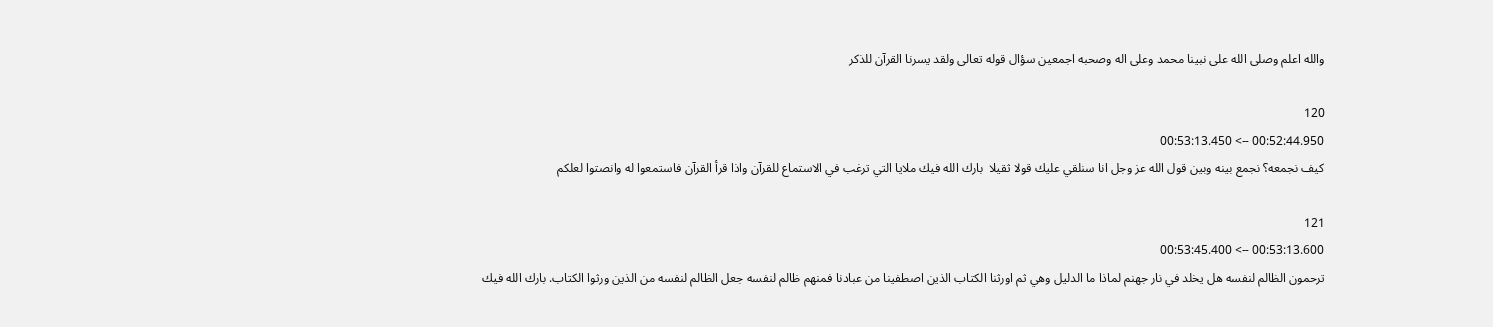والله اعلم وصلى الله على نبينا محمد وعلى اله وصحبه اجمعين سؤال قوله تعالى ولقد يسرنا القرآن للذكر

120
00:52:44.950 --> 00:53:13.450
كيف نجمعه؟ نجمع بينه وبين قول الله عز وجل انا سنلقي عليك قولا ثقيلا  بارك الله فيك ملايا التي ترغب في الاستماع للقرآن واذا قرأ القرآن فاستمعوا له وانصتوا لعلكم

121
00:53:13.600 --> 00:53:45.400
ترحمون الظالم لنفسه هل يخلد في نار جهنم لماذا ما الدليل وهي ثم اورثنا الكتاب الذين اصطفينا من عبادنا فمنهم ظالم لنفسه جعل الظالم لنفسه من الذين ورثوا الكتاب. بارك الله فيك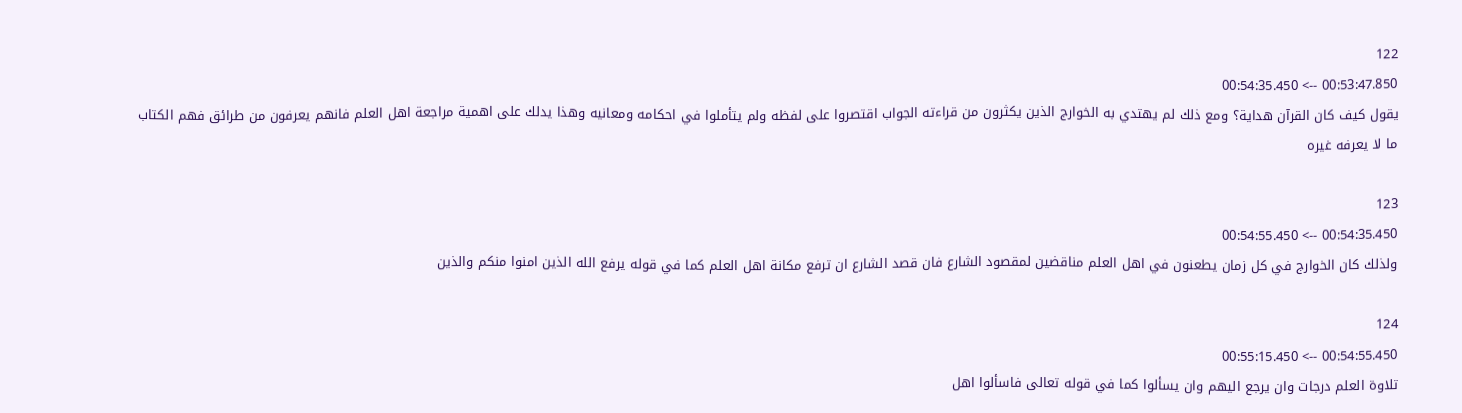122
00:53:47.850 --> 00:54:35.450
يقول كيف كان القرآن هداية؟ ومع ذلك لم يهتدي به الخوارج الذين يكثرون من قراءته الجواب اقتصروا على لفظه ولم يتأملوا في احكامه ومعانيه وهذا يدلك على اهمية مراجعة اهل العلم فانهم يعرفون من طرائق فهم الكتاب ما لا يعرفه غيره

123
00:54:35.450 --> 00:54:55.450
ولذلك كان الخوارج في كل زمان يطعنون في اهل العلم مناقضين لمقصود الشارع فان قصد الشارع ان ترفع مكانة اهل العلم كما في قوله يرفع الله الذين امنوا منكم والذين

124
00:54:55.450 --> 00:55:15.450
تلاوة العلم درجات وان يرجع اليهم وان يسألوا كما في قوله تعالى فاسألوا اهل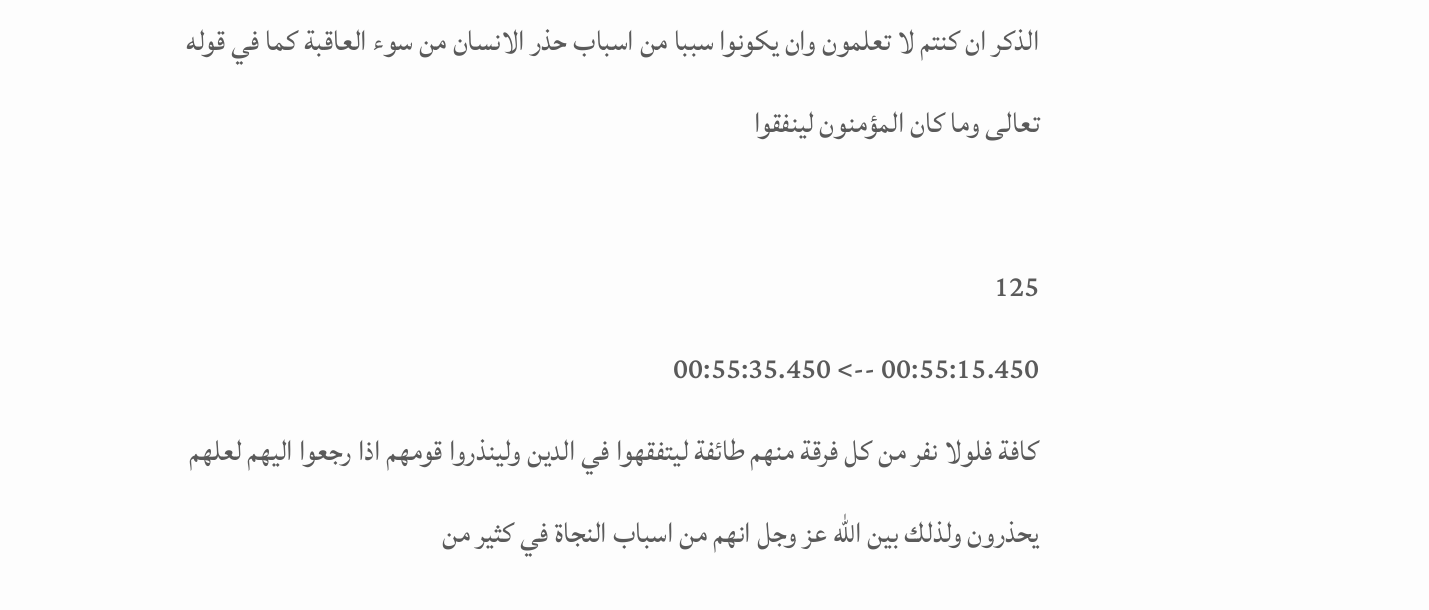الذكر ان كنتم لا تعلمون وان يكونوا سببا من اسباب حذر الانسان من سوء العاقبة كما في قوله تعالى وما كان المؤمنون لينفقوا

125
00:55:15.450 --> 00:55:35.450
كافة فلولا نفر من كل فرقة منهم طائفة ليتفقهوا في الدين ولينذروا قومهم اذا رجعوا اليهم لعلهم يحذرون ولذلك بين الله عز وجل انهم من اسباب النجاة في كثير من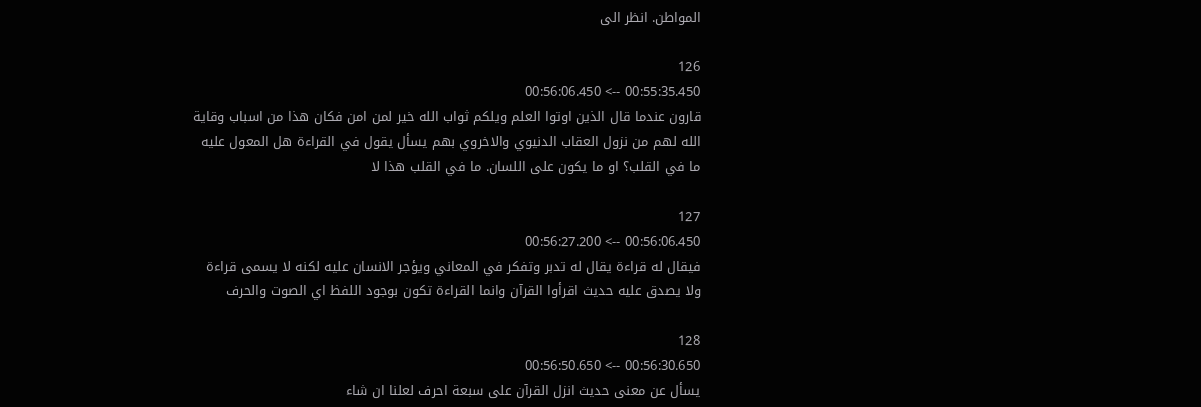المواطن. انظر الى

126
00:55:35.450 --> 00:56:06.450
قارون عندما قال الذين اوتوا العلم ويلكم ثواب الله خير لمن امن فكان هذا من اسباب وقاية الله لهم من نزول العقاب الدنيوي والاخروي بهم يسأل يقول في القراءة هل المعول عليه ما في القلب؟ او ما يكون على اللسان. ما في القلب هذا لا

127
00:56:06.450 --> 00:56:27.200
فيقال له قراءة يقال له تدبر وتفكر في المعاني ويؤجر الانسان عليه لكنه لا يسمى قراءة ولا يصدق عليه حديث اقرأوا القرآن وانما القراءة تكون بوجود اللفظ اي الصوت والحرف

128
00:56:30.650 --> 00:56:50.650
يسأل عن معنى حديث انزل القرآن على سبعة احرف لعلنا ان شاء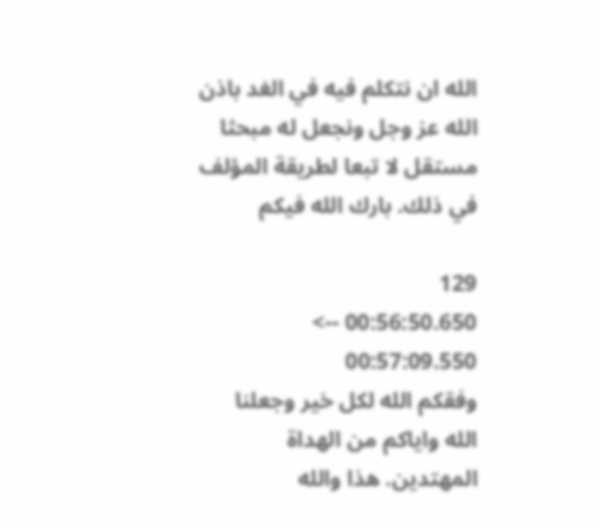الله ان نتكلم فيه في الغد باذن الله عز وجل ونجعل له مبحثا مستقل لا تبعا لطريقة المؤلف في ذلك. بارك الله فيكم

129
00:56:50.650 --> 00:57:09.550
وفقكم الله لكل خير وجعلنا الله واياكم من الهداة المهتدين. هذا والله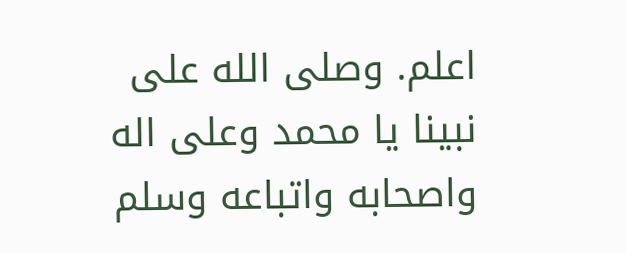اعلم. وصلى الله على نبينا يا محمد وعلى اله واصحابه واتباعه وسلم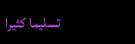تسليما كثيرا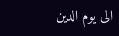الى يوم الدين